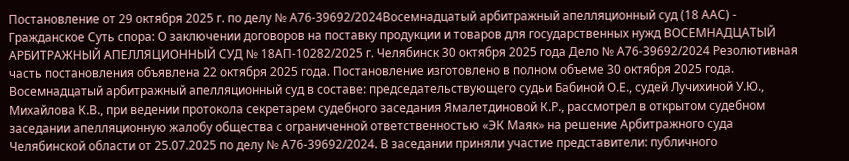Постановление от 29 октября 2025 г. по делу № А76-39692/2024Восемнадцатый арбитражный апелляционный суд (18 ААС) - Гражданское Суть спора: О заключении договоров на поставку продукции и товаров для государственных нужд ВОСЕМНАДЦАТЫЙ АРБИТРАЖНЫЙ АПЕЛЛЯЦИОННЫЙ СУД № 18АП-10282/2025 г. Челябинск 30 октября 2025 года Дело № А76-39692/2024 Резолютивная часть постановления объявлена 22 октября 2025 года. Постановление изготовлено в полном объеме 30 октября 2025 года. Восемнадцатый арбитражный апелляционный суд в составе: председательствующего судьи Бабиной О.Е., судей Лучихиной У.Ю., Михайлова К.В., при ведении протокола секретарем судебного заседания Ямалетдиновой К.Р., рассмотрел в открытом судебном заседании апелляционную жалобу общества с ограниченной ответственностью «ЭК Маяк» на решение Арбитражного суда Челябинской области от 25.07.2025 по делу № А76-39692/2024. В заседании приняли участие представители: публичного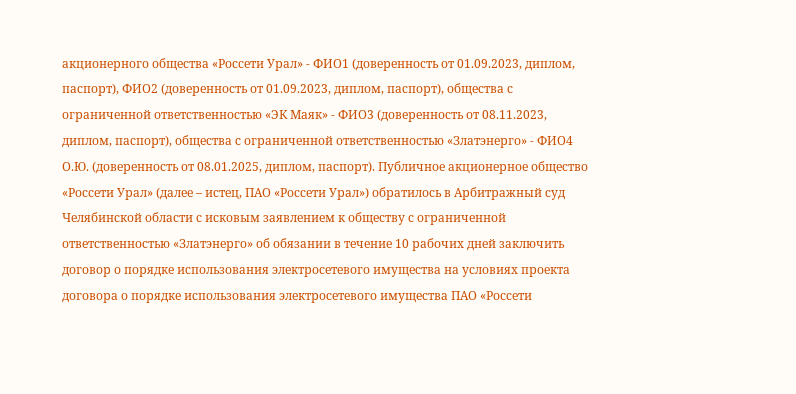акционерного общества «Россети Урал» - ФИО1 (доверенность от 01.09.2023, диплом, паспорт), ФИО2 (доверенность от 01.09.2023, диплом, паспорт), общества с ограниченной ответственностью «ЭК Маяк» - ФИО3 (доверенность от 08.11.2023, диплом, паспорт), общества с ограниченной ответственностью «Златэнерго» - ФИО4 О.Ю. (доверенность от 08.01.2025, диплом, паспорт). Публичное акционерное общество «Россети Урал» (далее – истец, ПАО «Россети Урал») обратилось в Арбитражный суд Челябинской области с исковым заявлением к обществу с ограниченной ответственностью «Златэнерго» об обязании в течение 10 рабочих дней заключить договор о порядке использования электросетевого имущества на условиях проекта договора о порядке использования электросетевого имущества ПАО «Россети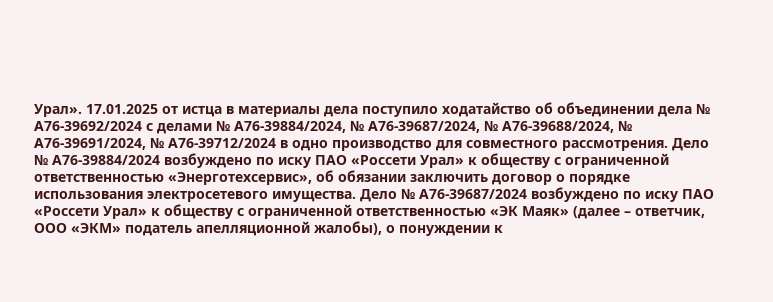Урал». 17.01.2025 от истца в материалы дела поступило ходатайство об объединении дела № А76-39692/2024 с делами № А76-39884/2024, № А76-39687/2024, № А76-39688/2024, № А76-39691/2024, № А76-39712/2024 в одно производство для совместного рассмотрения. Дело № А76-39884/2024 возбуждено по иску ПАО «Россети Урал» к обществу с ограниченной ответственностью «Энерготехсервис», об обязании заключить договор о порядке использования электросетевого имущества. Дело № А76-39687/2024 возбуждено по иску ПАО «Россети Урал» к обществу с ограниченной ответственностью «ЭК Маяк» (далее – ответчик, ООО «ЭКМ» податель апелляционной жалобы), о понуждении к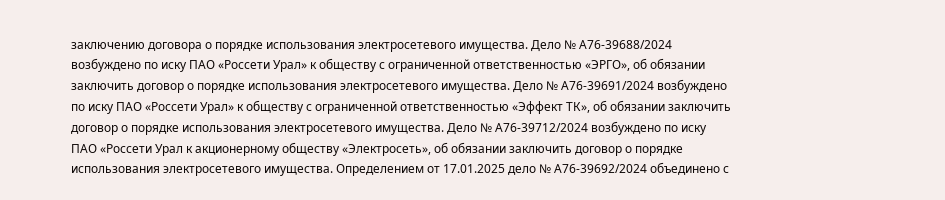заключению договора о порядке использования электросетевого имущества. Дело № А76-39688/2024 возбуждено по иску ПАО «Россети Урал» к обществу с ограниченной ответственностью «ЭРГО», об обязании заключить договор о порядке использования электросетевого имущества. Дело № А76-39691/2024 возбуждено по иску ПАО «Россети Урал» к обществу с ограниченной ответственностью «Эффект ТК», об обязании заключить договор о порядке использования электросетевого имущества. Дело № А76-39712/2024 возбуждено по иску ПАО «Россети Урал к акционерному обществу «Электросеть», об обязании заключить договор о порядке использования электросетевого имущества. Определением от 17.01.2025 дело № А76-39692/2024 объединено с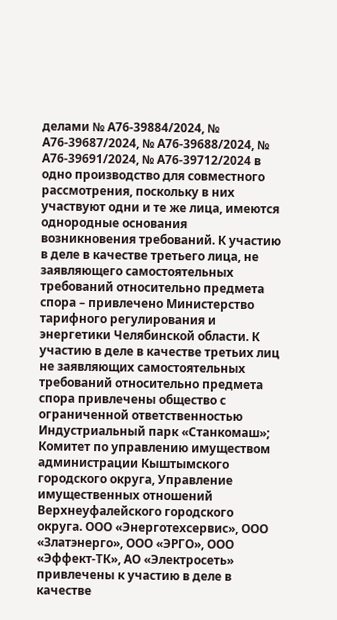делами № А76-39884/2024, № А76-39687/2024, № А76-39688/2024, № А76-39691/2024, № А76-39712/2024 в одно производство для совместного рассмотрения, поскольку в них участвуют одни и те же лица, имеются однородные основания возникновения требований. К участию в деле в качестве третьего лица, не заявляющего самостоятельных требований относительно предмета спора – привлечено Министерство тарифного регулирования и энергетики Челябинской области. К участию в деле в качестве третьих лиц не заявляющих самостоятельных требований относительно предмета спора привлечены общество с ограниченной ответственностью Индустриальный парк «Станкомаш»; Комитет по управлению имуществом администрации Кыштымского городского округа, Управление имущественных отношений Верхнеуфалейского городского округа. ООО «Энерготехсервис», ООО «Златэнерго», ООО «ЭРГО», ООО «Эффект-ТК», АО «Электросеть» привлечены к участию в деле в качестве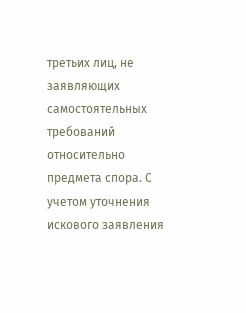третьих лиц, не заявляющих самостоятельных требований относительно предмета спора. С учетом уточнения искового заявления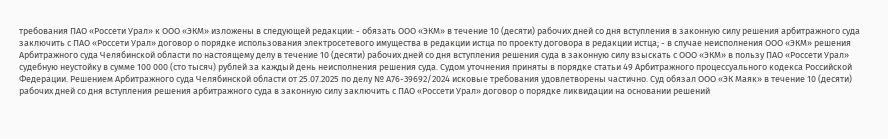требования ПАО «Россети Урал» к ООО «ЭКМ» изложены в следующей редакции: - обязать ООО «ЭКМ» в течение 10 (десяти) рабочих дней со дня вступления в законную силу решения арбитражного суда заключить с ПАО «Россети Урал» договор о порядке использования электросетевого имущества в редакции истца по проекту договора в редакции истца; - в случае неисполнения ООО «ЭКМ» решения Арбитражного суда Челябинской области по настоящему делу в течение 10 (десяти) рабочих дней со дня вступления решения суда в законную силу взыскать с ООО «ЭКМ» в пользу ПАО «Россети Урал» судебную неустойку в сумме 100 000 (сто тысяч) рублей за каждый день неисполнения решения суда. Судом уточнения приняты в порядке статьи 49 Арбитражного процессуального кодекса Российской Федерации. Решением Арбитражного суда Челябинской области от 25.07.2025 по делу № А76-39692/2024 исковые требования удовлетворены частично. Суд обязал ООО «ЭК Маяк» в течение 10 (десяти) рабочих дней со дня вступления решения арбитражного суда в законную силу заключить с ПАО «Россети Урал» договор о порядке ликвидации на основании решений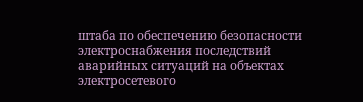штаба по обеспечению безопасности электроснабжения последствий аварийных ситуаций на объектах электросетевого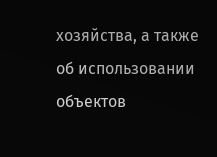хозяйства, а также об использовании объектов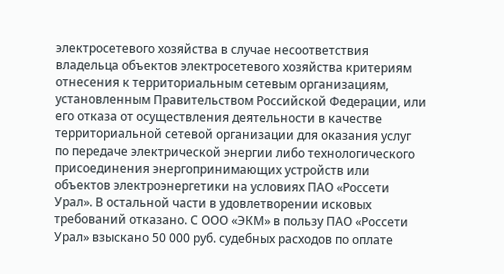электросетевого хозяйства в случае несоответствия владельца объектов электросетевого хозяйства критериям отнесения к территориальным сетевым организациям, установленным Правительством Российской Федерации, или его отказа от осуществления деятельности в качестве территориальной сетевой организации для оказания услуг по передаче электрической энергии либо технологического присоединения энергопринимающих устройств или объектов электроэнергетики на условиях ПАО «Россети Урал». В остальной части в удовлетворении исковых требований отказано. С ООО «ЭКМ» в пользу ПАО «Россети Урал» взыскано 50 000 руб. судебных расходов по оплате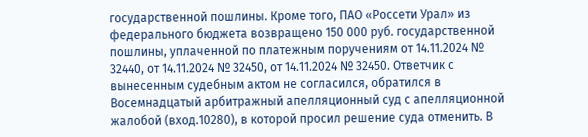государственной пошлины. Кроме того, ПАО «Россети Урал» из федерального бюджета возвращено 150 000 руб. государственной пошлины, уплаченной по платежным поручениям от 14.11.2024 № 32440, от 14.11.2024 № 32450, от 14.11.2024 № 32450. Ответчик с вынесенным судебным актом не согласился, обратился в Восемнадцатый арбитражный апелляционный суд с апелляционной жалобой (вход.10280), в которой просил решение суда отменить. В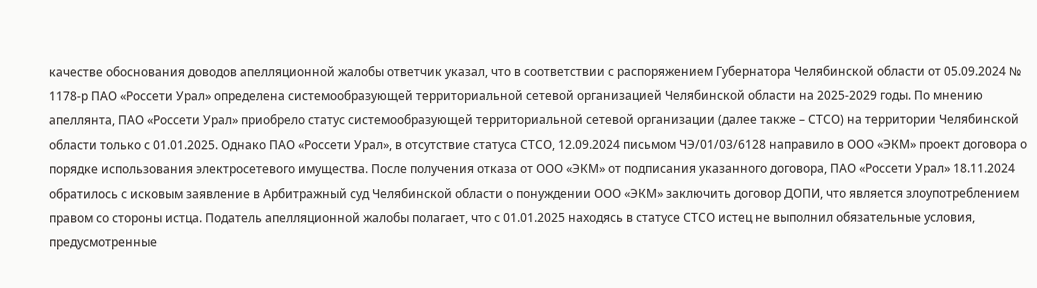качестве обоснования доводов апелляционной жалобы ответчик указал, что в соответствии с распоряжением Губернатора Челябинской области от 05.09.2024 № 1178-р ПАО «Россети Урал» определена системообразующей территориальной сетевой организацией Челябинской области на 2025-2029 годы. По мнению апеллянта, ПАО «Россети Урал» приобрело статус системообразующей территориальной сетевой организации (далее также – СТСО) на территории Челябинской области только с 01.01.2025. Однако ПАО «Россети Урал», в отсутствие статуса СТСО, 12.09.2024 письмом ЧЭ/01/03/6128 направило в ООО «ЭКМ» проект договора о порядке использования электросетевого имущества. После получения отказа от ООО «ЭКМ» от подписания указанного договора, ПАО «Россети Урал» 18.11.2024 обратилось с исковым заявление в Арбитражный суд Челябинской области о понуждении ООО «ЭКМ» заключить договор ДОПИ, что является злоупотреблением правом со стороны истца. Податель апелляционной жалобы полагает, что с 01.01.2025 находясь в статусе СТСО истец не выполнил обязательные условия, предусмотренные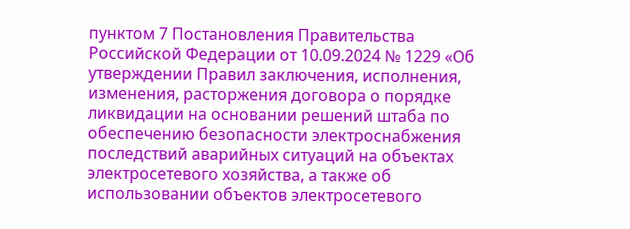пунктом 7 Постановления Правительства Российской Федерации от 10.09.2024 № 1229 «Об утверждении Правил заключения, исполнения, изменения, расторжения договора о порядке ликвидации на основании решений штаба по обеспечению безопасности электроснабжения последствий аварийных ситуаций на объектах электросетевого хозяйства, а также об использовании объектов электросетевого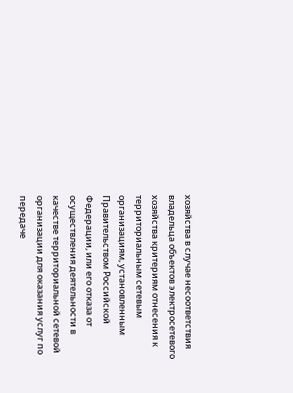хозяйства в случае несоответствия владельца объектов электросетевого хозяйства критериям отнесения к территориальным сетевым организациям, установленным Правительством Российской Федерации, или его отказа от осуществления деятельности в качестве территориальной сетевой организации для оказания услуг по передаче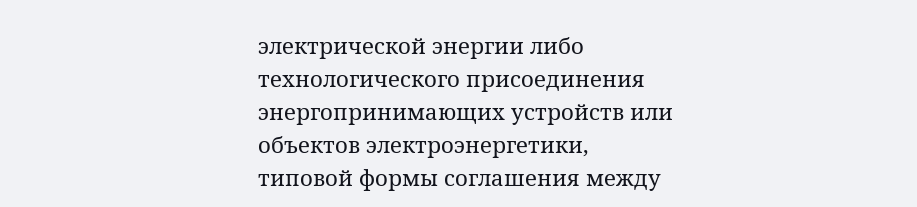электрической энергии либо технологического присоединения энергопринимающих устройств или объектов электроэнергетики, типовой формы соглашения между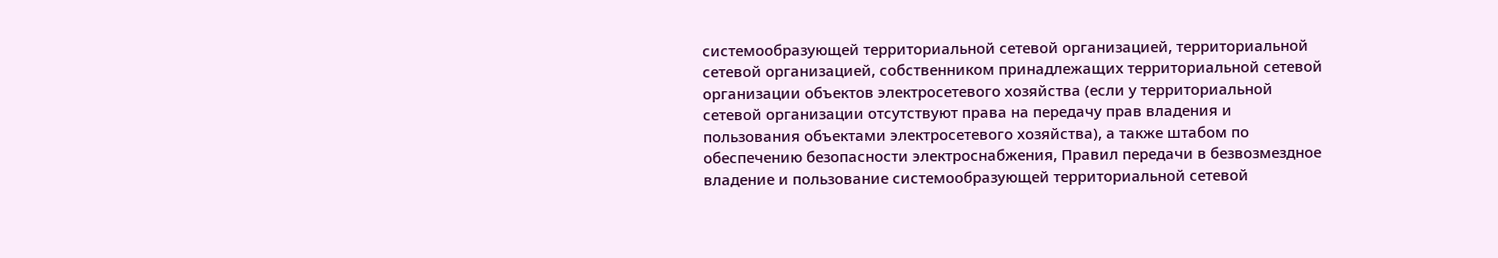системообразующей территориальной сетевой организацией, территориальной сетевой организацией, собственником принадлежащих территориальной сетевой организации объектов электросетевого хозяйства (если у территориальной сетевой организации отсутствуют права на передачу прав владения и пользования объектами электросетевого хозяйства), а также штабом по обеспечению безопасности электроснабжения, Правил передачи в безвозмездное владение и пользование системообразующей территориальной сетевой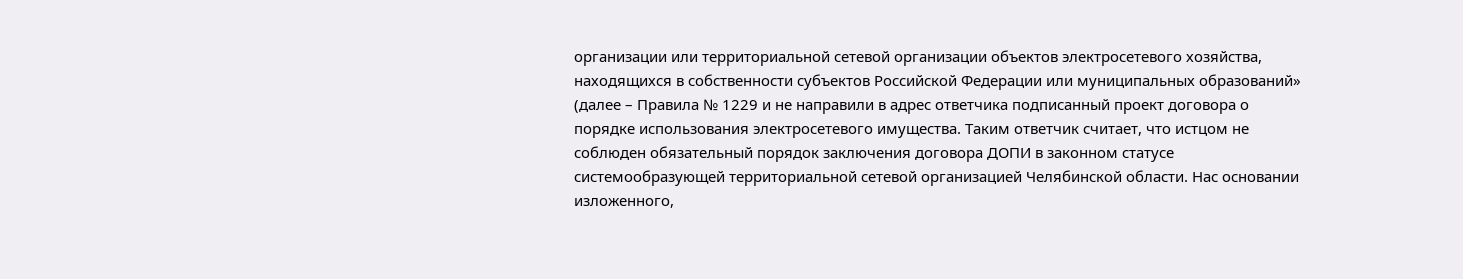организации или территориальной сетевой организации объектов электросетевого хозяйства, находящихся в собственности субъектов Российской Федерации или муниципальных образований» (далее – Правила № 1229 и не направили в адрес ответчика подписанный проект договора о порядке использования электросетевого имущества. Таким ответчик считает, что истцом не соблюден обязательный порядок заключения договора ДОПИ в законном статусе системообразующей территориальной сетевой организацией Челябинской области. Нас основании изложенного,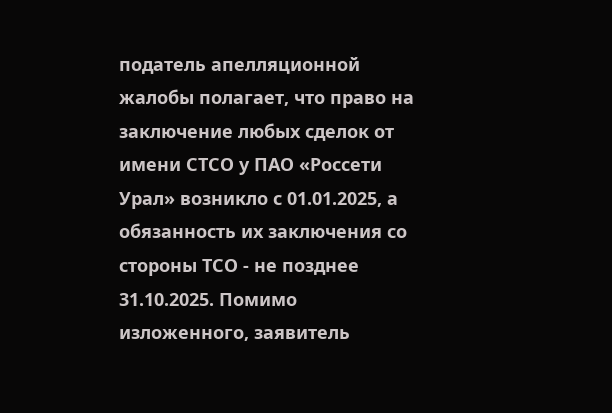податель апелляционной жалобы полагает, что право на заключение любых сделок от имени СТСО у ПАО «Россети Урал» возникло с 01.01.2025, а обязанность их заключения со стороны ТСО - не позднее 31.10.2025. Помимо изложенного, заявитель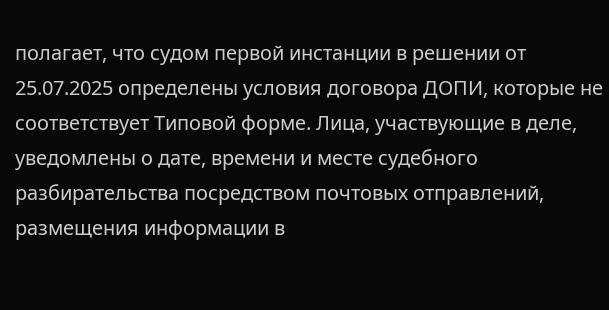полагает, что судом первой инстанции в решении от 25.07.2025 определены условия договора ДОПИ, которые не соответствует Типовой форме. Лица, участвующие в деле, уведомлены о дате, времени и месте судебного разбирательства посредством почтовых отправлений, размещения информации в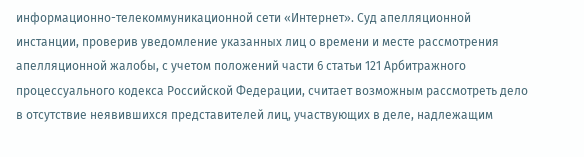информационно-телекоммуникационной сети «Интернет». Суд апелляционной инстанции, проверив уведомление указанных лиц о времени и месте рассмотрения апелляционной жалобы, с учетом положений части 6 статьи 121 Арбитражного процессуального кодекса Российской Федерации, считает возможным рассмотреть дело в отсутствие неявившихся представителей лиц, участвующих в деле, надлежащим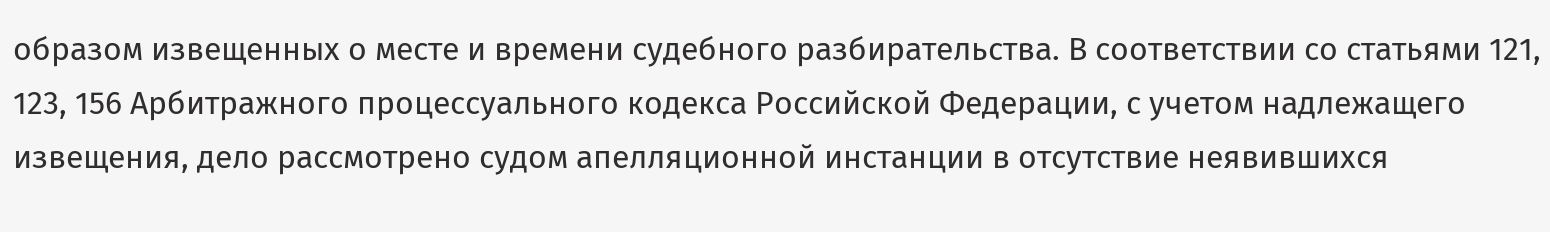образом извещенных о месте и времени судебного разбирательства. В соответствии со статьями 121, 123, 156 Арбитражного процессуального кодекса Российской Федерации, с учетом надлежащего извещения, дело рассмотрено судом апелляционной инстанции в отсутствие неявившихся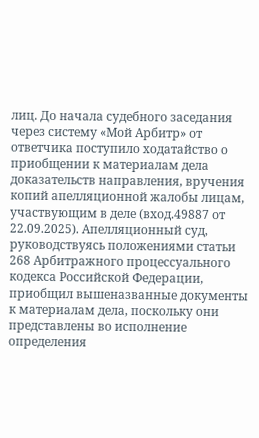лиц. До начала судебного заседания через систему «Мой Арбитр» от ответчика поступило ходатайство о приобщении к материалам дела доказательств направления, вручения копий апелляционной жалобы лицам, участвующим в деле (вход.49887 от 22.09.2025). Апелляционный суд, руководствуясь положениями статьи 268 Арбитражного процессуального кодекса Российской Федерации, приобщил вышеназванные документы к материалам дела, поскольку они представлены во исполнение определения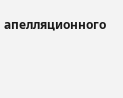апелляционного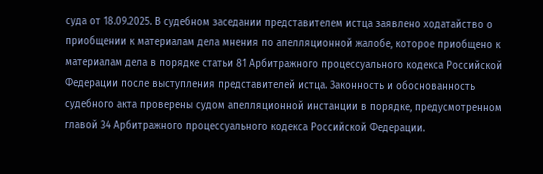суда от 18.09.2025. В судебном заседании представителем истца заявлено ходатайство о приобщении к материалам дела мнения по апелляционной жалобе, которое приобщено к материалам дела в порядке статьи 81 Арбитражного процессуального кодекса Российской Федерации после выступления представителей истца. Законность и обоснованность судебного акта проверены судом апелляционной инстанции в порядке, предусмотренном главой 34 Арбитражного процессуального кодекса Российской Федерации.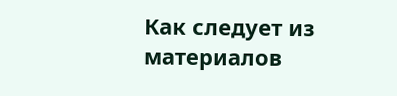Как следует из материалов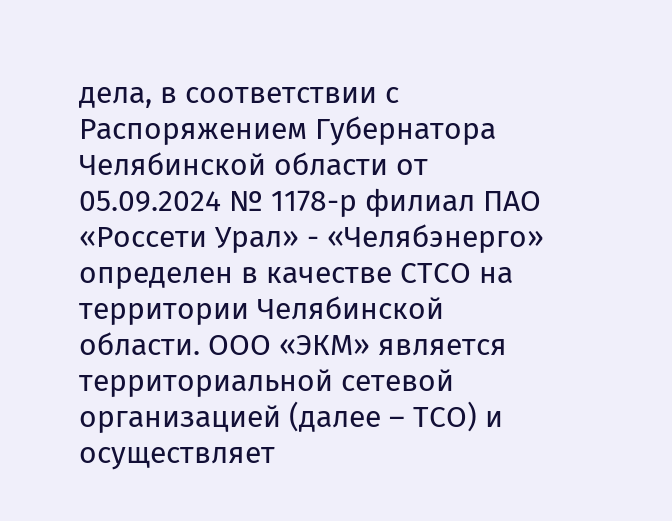дела, в соответствии с Распоряжением Губернатора Челябинской области от 05.09.2024 № 1178-р филиал ПАО «Россети Урал» - «Челябэнерго» определен в качестве СТСО на территории Челябинской области. ООО «ЭКМ» является территориальной сетевой организацией (далее – ТСО) и осуществляет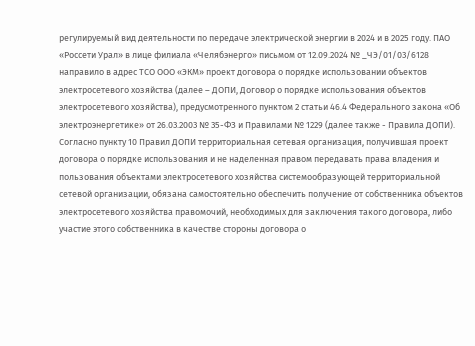регулируемый вид деятельности по передаче электрической энергии в 2024 и в 2025 году. ПАО «Россети Урал» в лице филиала «Челябэнерго» письмом от 12.09.2024 № _ЧЭ/01/03/6128 направило в адрес ТСО ООО «ЭКМ» проект договора о порядке использовании объектов электросетевого хозяйства (далее – ДОПИ, Договор о порядке использования объектов электросетевого хозяйства), предусмотренного пунктом 2 статьи 46.4 Федерального закона «Об электроэнергетике» от 26.03.2003 № 35-ФЗ и Правилами № 1229 (далее также - Правила ДОПИ). Согласно пункту 10 Правил ДОПИ территориальная сетевая организация, получившая проект договора о порядке использования и не наделенная правом передавать права владения и пользования объектами электросетевого хозяйства системообразующей территориальной сетевой организации, обязана самостоятельно обеспечить получение от собственника объектов электросетевого хозяйства правомочий, необходимых для заключения такого договора, либо участие этого собственника в качестве стороны договора о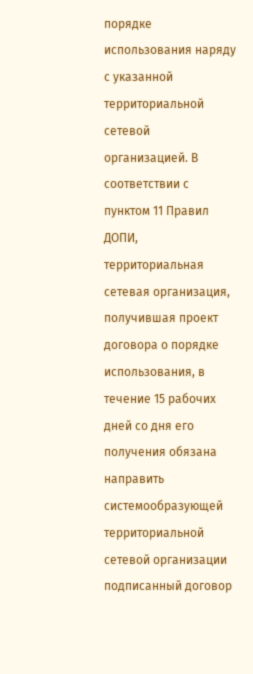порядке использования наряду с указанной территориальной сетевой организацией. В соответствии с пунктом 11 Правил ДОПИ, территориальная сетевая организация, получившая проект договора о порядке использования, в течение 15 рабочих дней со дня его получения обязана направить системообразующей территориальной сетевой организации подписанный договор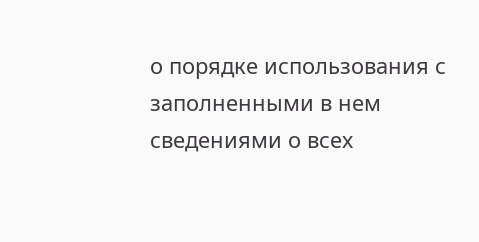о порядке использования с заполненными в нем сведениями о всех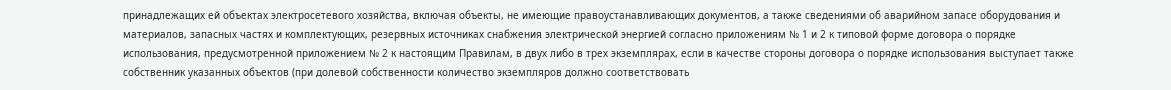принадлежащих ей объектах электросетевого хозяйства, включая объекты, не имеющие правоустанавливающих документов, а также сведениями об аварийном запасе оборудования и материалов, запасных частях и комплектующих, резервных источниках снабжения электрической энергией согласно приложениям № 1 и 2 к типовой форме договора о порядке использования, предусмотренной приложением № 2 к настоящим Правилам, в двух либо в трех экземплярах, если в качестве стороны договора о порядке использования выступает также собственник указанных объектов (при долевой собственности количество экземпляров должно соответствовать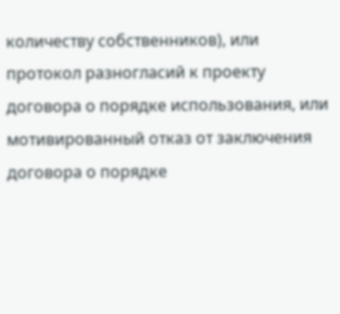количеству собственников), или протокол разногласий к проекту договора о порядке использования, или мотивированный отказ от заключения договора о порядке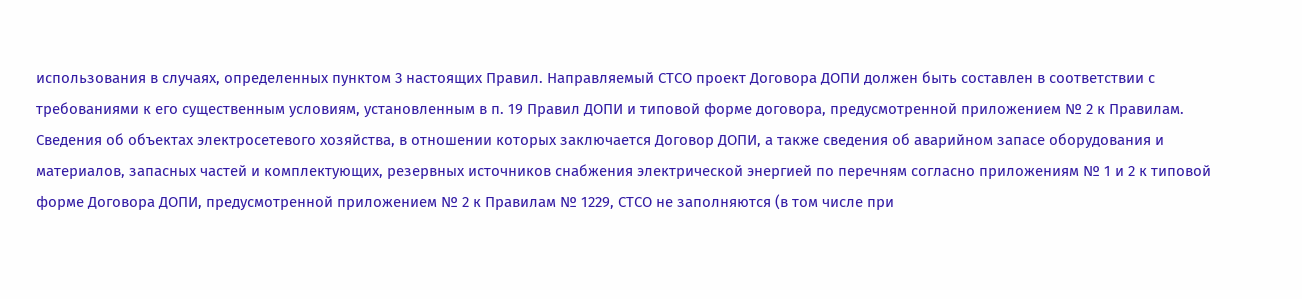использования в случаях, определенных пунктом 3 настоящих Правил. Направляемый СТСО проект Договора ДОПИ должен быть составлен в соответствии с требованиями к его существенным условиям, установленным в п. 19 Правил ДОПИ и типовой форме договора, предусмотренной приложением № 2 к Правилам. Сведения об объектах электросетевого хозяйства, в отношении которых заключается Договор ДОПИ, а также сведения об аварийном запасе оборудования и материалов, запасных частей и комплектующих, резервных источников снабжения электрической энергией по перечням согласно приложениям № 1 и 2 к типовой форме Договора ДОПИ, предусмотренной приложением № 2 к Правилам № 1229, СТСО не заполняются (в том числе при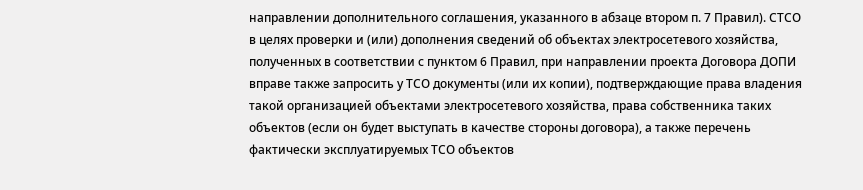направлении дополнительного соглашения, указанного в абзаце втором п. 7 Правил). СТСО в целях проверки и (или) дополнения сведений об объектах электросетевого хозяйства, полученных в соответствии с пунктом 6 Правил, при направлении проекта Договора ДОПИ вправе также запросить у ТСО документы (или их копии), подтверждающие права владения такой организацией объектами электросетевого хозяйства, права собственника таких объектов (если он будет выступать в качестве стороны договора), а также перечень фактически эксплуатируемых ТСО объектов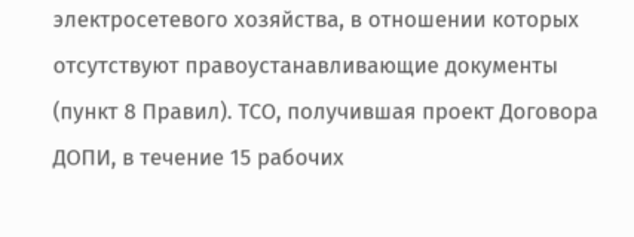электросетевого хозяйства, в отношении которых отсутствуют правоустанавливающие документы (пункт 8 Правил). ТСО, получившая проект Договора ДОПИ, в течение 15 рабочих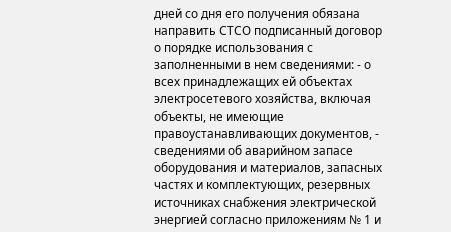дней со дня его получения обязана направить СТСО подписанный договор о порядке использования с заполненными в нем сведениями: - о всех принадлежащих ей объектах электросетевого хозяйства, включая объекты, не имеющие правоустанавливающих документов, - сведениями об аварийном запасе оборудования и материалов, запасных частях и комплектующих, резервных источниках снабжения электрической энергией согласно приложениям № 1 и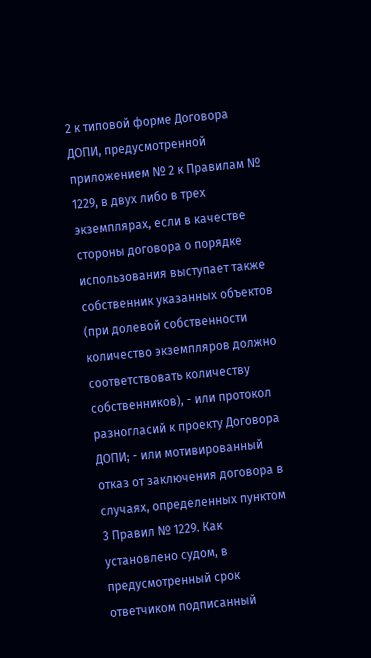2 к типовой форме Договора ДОПИ, предусмотренной приложением № 2 к Правилам № 1229, в двух либо в трех экземплярах, если в качестве стороны договора о порядке использования выступает также собственник указанных объектов (при долевой собственности количество экземпляров должно соответствовать количеству собственников), - или протокол разногласий к проекту Договора ДОПИ; - или мотивированный отказ от заключения договора в случаях, определенных пунктом 3 Правил № 1229. Как установлено судом, в предусмотренный срок ответчиком подписанный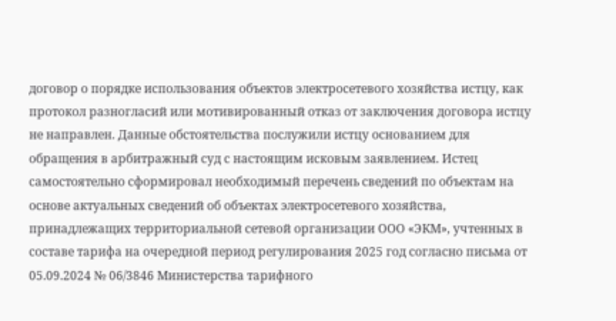договор о порядке использования объектов электросетевого хозяйства истцу, как протокол разногласий или мотивированный отказ от заключения договора истцу не направлен. Данные обстоятельства послужили истцу основанием для обращения в арбитражный суд с настоящим исковым заявлением. Истец самостоятельно сформировал необходимый перечень сведений по объектам на основе актуальных сведений об объектах электросетевого хозяйства, принадлежащих территориальной сетевой организации ООО «ЭКМ», учтенных в составе тарифа на очередной период регулирования 2025 год согласно письма от 05.09.2024 № 06/3846 Министерства тарифного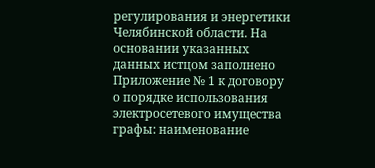регулирования и энергетики Челябинской области. На основании указанных данных истцом заполнено Приложение № 1 к договору о порядке использования электросетевого имущества графы: наименование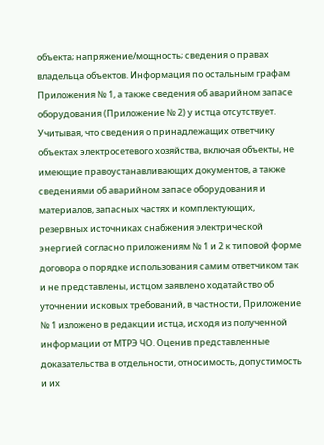объекта; напряжение/мощность; сведения о правах владельца объектов. Информация по остальным графам Приложения № 1, а также сведения об аварийном запасе оборудования (Приложение № 2) у истца отсутствует. Учитывая, что сведения о принадлежащих ответчику объектах электросетевого хозяйства, включая объекты, не имеющие правоустанавливающих документов, а также сведениями об аварийном запасе оборудования и материалов, запасных частях и комплектующих, резервных источниках снабжения электрической энергией согласно приложениям № 1 и 2 к типовой форме договора о порядке использования самим ответчиком так и не представлены, истцом заявлено ходатайство об уточнении исковых требований, в частности, Приложение № 1 изложено в редакции истца, исходя из полученной информации от МТРЭ ЧО. Оценив представленные доказательства в отдельности, относимость, допустимость и их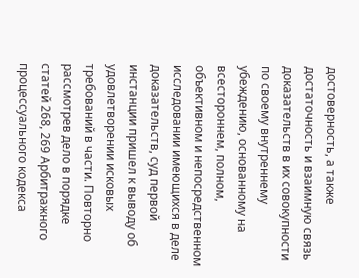достоверность, а также достаточность и взаимную связь доказательств в их совокупности по своему внутреннему убеждению, основанному на всестороннем, полном, объективном и непосредственном исследовании имеющихся в деле доказательств, суд первой инстанции пришел к выводу об удовлетворении исковых требований в части. Повторно рассмотрев дело в порядке статей 268, 269 Арбитражного процессуального кодекса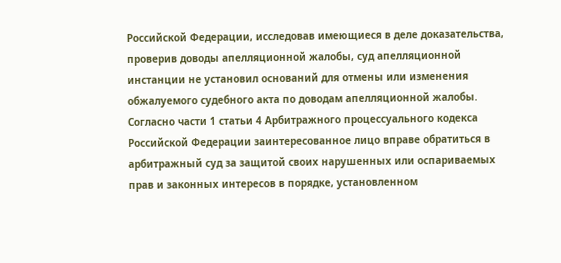Российской Федерации, исследовав имеющиеся в деле доказательства, проверив доводы апелляционной жалобы, суд апелляционной инстанции не установил оснований для отмены или изменения обжалуемого судебного акта по доводам апелляционной жалобы. Согласно части 1 статьи 4 Арбитражного процессуального кодекса Российской Федерации заинтересованное лицо вправе обратиться в арбитражный суд за защитой своих нарушенных или оспариваемых прав и законных интересов в порядке, установленном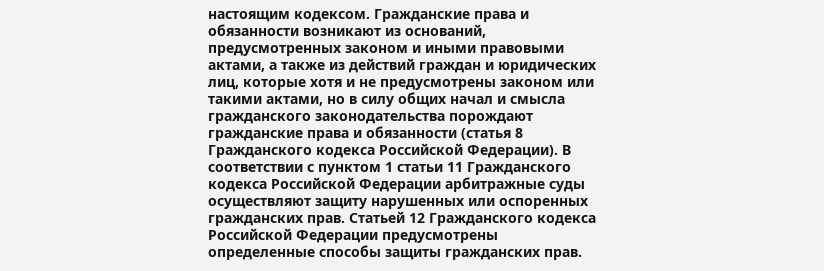настоящим кодексом. Гражданские права и обязанности возникают из оснований, предусмотренных законом и иными правовыми актами, а также из действий граждан и юридических лиц, которые хотя и не предусмотрены законом или такими актами, но в силу общих начал и смысла гражданского законодательства порождают гражданские права и обязанности (статья 8 Гражданского кодекса Российской Федерации). В соответствии с пунктом 1 статьи 11 Гражданского кодекса Российской Федерации арбитражные суды осуществляют защиту нарушенных или оспоренных гражданских прав. Статьей 12 Гражданского кодекса Российской Федерации предусмотрены определенные способы защиты гражданских прав.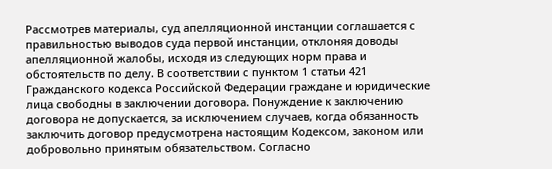Рассмотрев материалы, суд апелляционной инстанции соглашается с правильностью выводов суда первой инстанции, отклоняя доводы апелляционной жалобы, исходя из следующих норм права и обстоятельств по делу. В соответствии с пунктом 1 статьи 421 Гражданского кодекса Российской Федерации граждане и юридические лица свободны в заключении договора. Понуждение к заключению договора не допускается, за исключением случаев, когда обязанность заключить договор предусмотрена настоящим Кодексом, законом или добровольно принятым обязательством. Согласно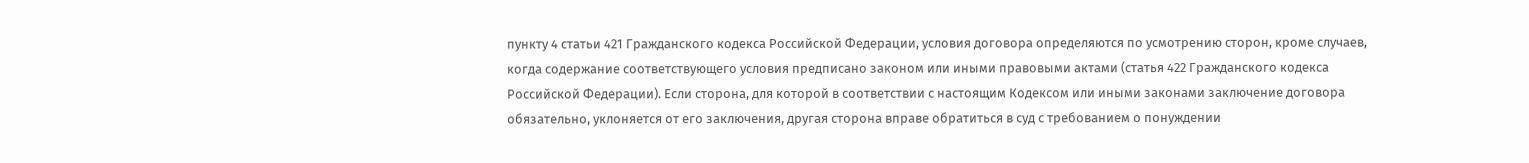пункту 4 статьи 421 Гражданского кодекса Российской Федерации, условия договора определяются по усмотрению сторон, кроме случаев, когда содержание соответствующего условия предписано законом или иными правовыми актами (статья 422 Гражданского кодекса Российской Федерации). Если сторона, для которой в соответствии с настоящим Кодексом или иными законами заключение договора обязательно, уклоняется от его заключения, другая сторона вправе обратиться в суд с требованием о понуждении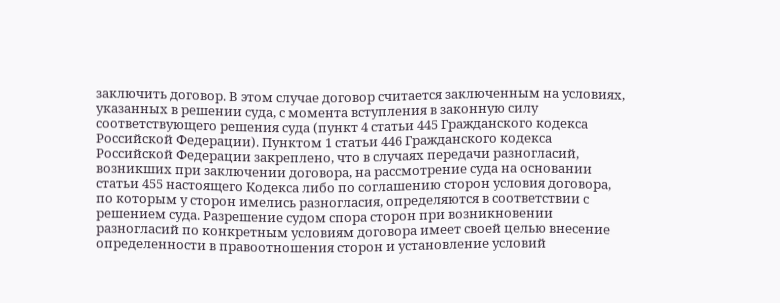заключить договор. В этом случае договор считается заключенным на условиях, указанных в решении суда, с момента вступления в законную силу соответствующего решения суда (пункт 4 статьи 445 Гражданского кодекса Российской Федерации). Пунктом 1 статьи 446 Гражданского кодекса Российской Федерации закреплено, что в случаях передачи разногласий, возникших при заключении договора, на рассмотрение суда на основании статьи 455 настоящего Кодекса либо по соглашению сторон условия договора, по которым у сторон имелись разногласия, определяются в соответствии с решением суда. Разрешение судом спора сторон при возникновении разногласий по конкретным условиям договора имеет своей целью внесение определенности в правоотношения сторон и установление условий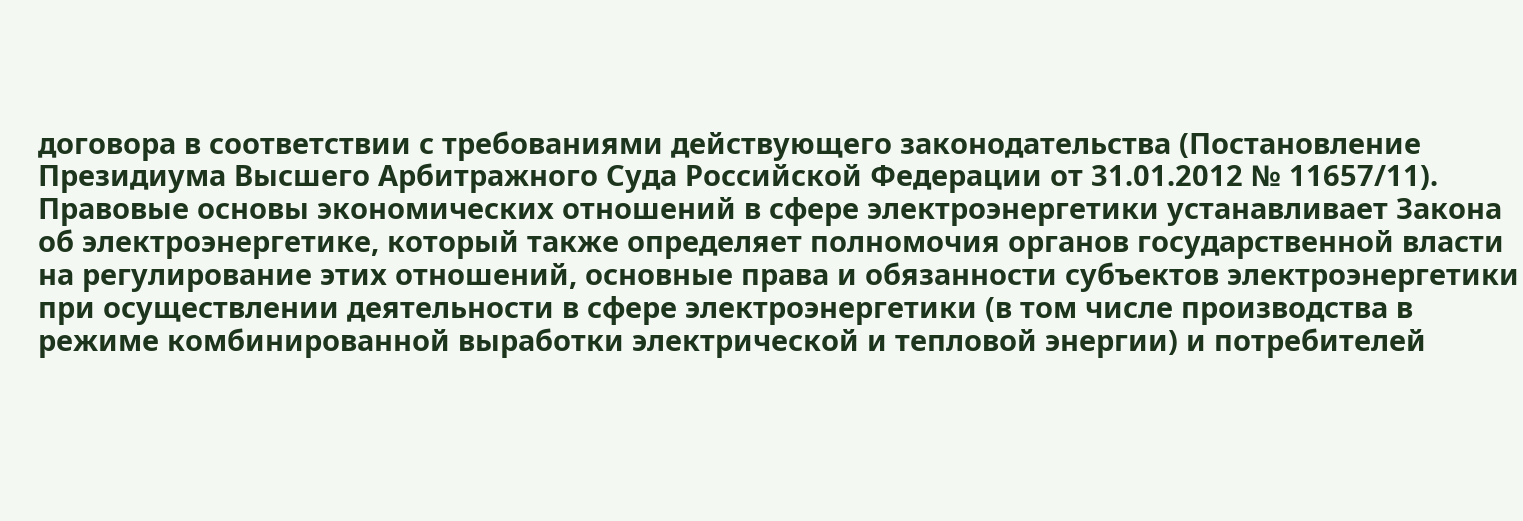договора в соответствии с требованиями действующего законодательства (Постановление Президиума Высшего Арбитражного Суда Российской Федерации от 31.01.2012 № 11657/11). Правовые основы экономических отношений в сфере электроэнергетики устанавливает Закона об электроэнергетике, который также определяет полномочия органов государственной власти на регулирование этих отношений, основные права и обязанности субъектов электроэнергетики при осуществлении деятельности в сфере электроэнергетики (в том числе производства в режиме комбинированной выработки электрической и тепловой энергии) и потребителей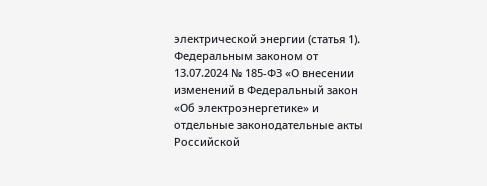электрической энергии (статья 1). Федеральным законом от 13.07.2024 № 185-ФЗ «О внесении изменений в Федеральный закон «Об электроэнергетике» и отдельные законодательные акты Российской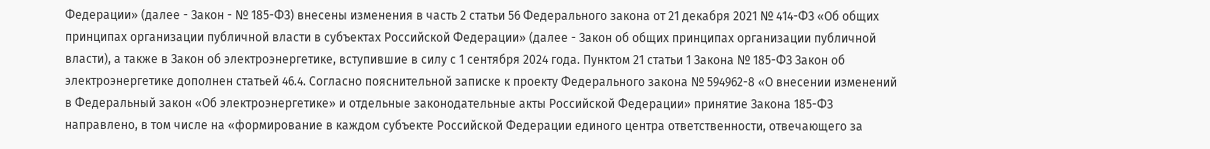Федерации» (далее - Закон - № 185-ФЗ) внесены изменения в часть 2 статьи 56 Федерального закона от 21 декабря 2021 № 414-ФЗ «Об общих принципах организации публичной власти в субъектах Российской Федерации» (далее - Закон об общих принципах организации публичной власти), а также в Закон об электроэнергетике, вступившие в силу с 1 сентября 2024 года. Пунктом 21 статьи 1 Закона № 185-ФЗ Закон об электроэнергетике дополнен статьей 46.4. Согласно пояснительной записке к проекту Федерального закона № 594962-8 «О внесении изменений в Федеральный закон «Об электроэнергетике» и отдельные законодательные акты Российской Федерации» принятие Закона 185-ФЗ направлено, в том числе на «формирование в каждом субъекте Российской Федерации единого центра ответственности, отвечающего за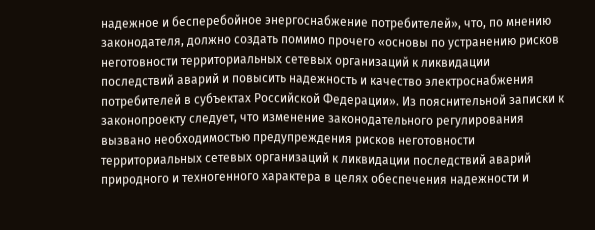надежное и бесперебойное энергоснабжение потребителей», что, по мнению законодателя, должно создать помимо прочего «основы по устранению рисков неготовности территориальных сетевых организаций к ликвидации последствий аварий и повысить надежность и качество электроснабжения потребителей в субъектах Российской Федерации». Из пояснительной записки к законопроекту следует, что изменение законодательного регулирования вызвано необходимостью предупреждения рисков неготовности территориальных сетевых организаций к ликвидации последствий аварий природного и техногенного характера в целях обеспечения надежности и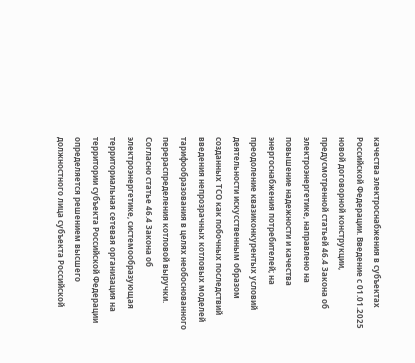качества электроснабжения в субъектах Российской Федерации. Введение с 01.01.2025 новой договорной конструкции, предусмотренной статьей 46.4 Закона об электроэнергетике, направлено на повышение надежности и качества энергоснабжения потребителей; на преодоление квазиконкурентых условий деятельности искусственным образом созданных ТСО как побочных последствий введения непрозрачных котловых моделей тарифообразования в целях необоснованного перераспределения котловой выручки. Согласно статье 46.4 Закона об электроэнергетике, системообразующая территориальная сетевая организация на территории субъекта Российской Федерации определяется решением высшего должностного лица субъекта Российской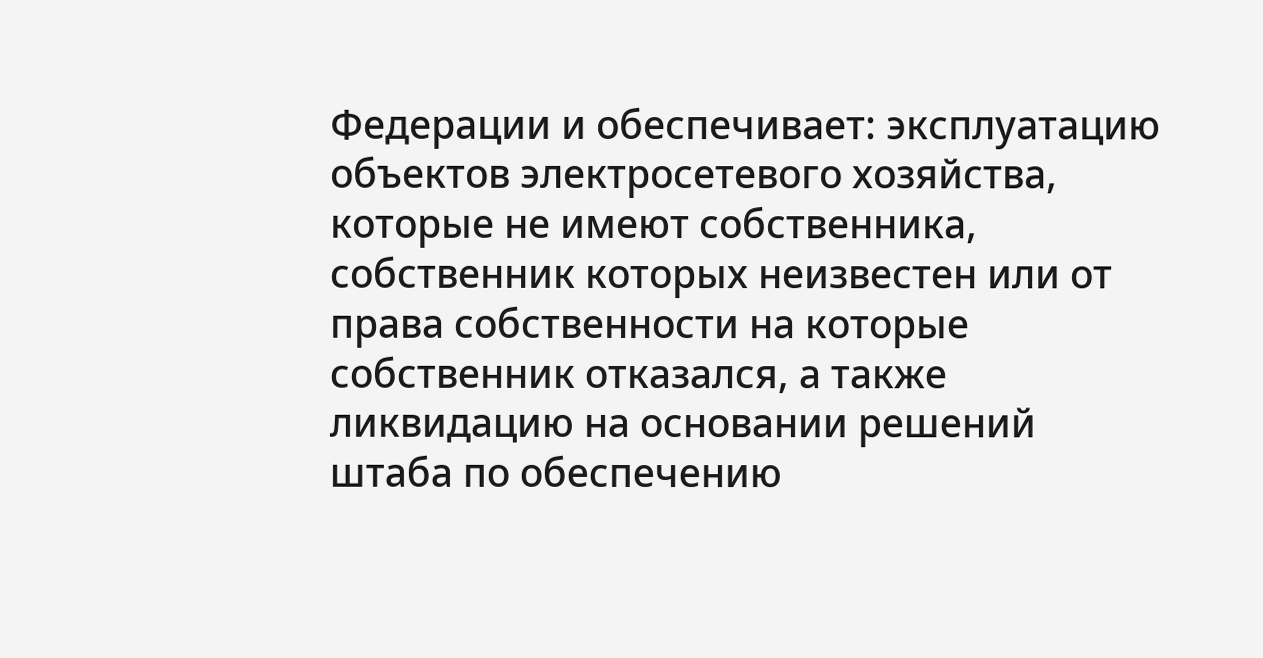Федерации и обеспечивает: эксплуатацию объектов электросетевого хозяйства, которые не имеют собственника, собственник которых неизвестен или от права собственности на которые собственник отказался, а также ликвидацию на основании решений штаба по обеспечению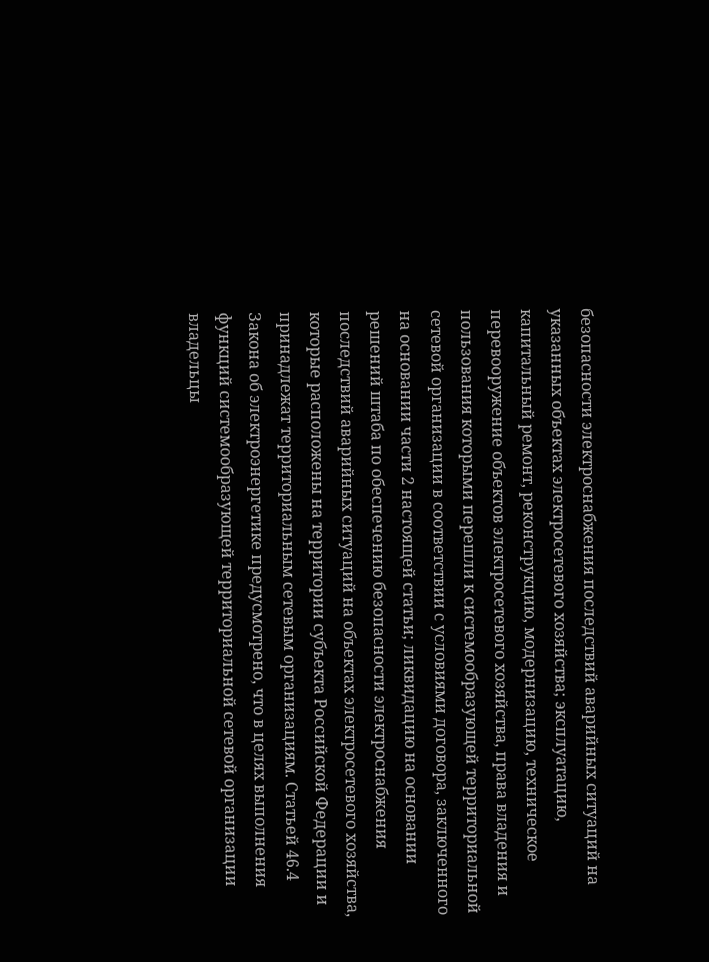безопасности электроснабжения последствий аварийных ситуаций на указанных объектах электросетевого хозяйства; эксплуатацию, капитальный ремонт, реконструкцию, модернизацию, техническое перевооружение объектов электросетевого хозяйства, права владения и пользования которыми перешли к системообразующей территориальной сетевой организации в соответствии с условиями договора, заключенного на основании части 2 настоящей статьи; ликвидацию на основании решений штаба по обеспечению безопасности электроснабжения последствий аварийных ситуаций на объектах электросетевого хозяйства, которые расположены на территории субъекта Российской Федерации и принадлежат территориальным сетевым организациям. Статьей 46.4 Закона об электроэнергетике предусмотрено, что в целях выполнения функций системообразующей территориальной сетевой организации владельцы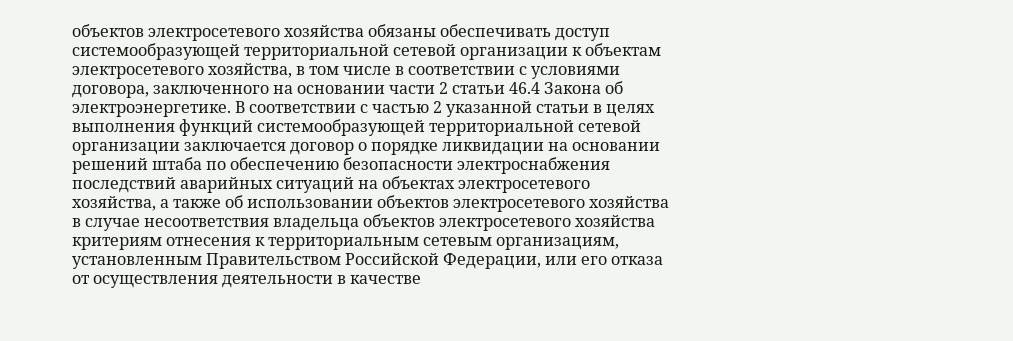объектов электросетевого хозяйства обязаны обеспечивать доступ системообразующей территориальной сетевой организации к объектам электросетевого хозяйства, в том числе в соответствии с условиями договора, заключенного на основании части 2 статьи 46.4 Закона об электроэнергетике. В соответствии с частью 2 указанной статьи в целях выполнения функций системообразующей территориальной сетевой организации заключается договор о порядке ликвидации на основании решений штаба по обеспечению безопасности электроснабжения последствий аварийных ситуаций на объектах электросетевого хозяйства, а также об использовании объектов электросетевого хозяйства в случае несоответствия владельца объектов электросетевого хозяйства критериям отнесения к территориальным сетевым организациям, установленным Правительством Российской Федерации, или его отказа от осуществления деятельности в качестве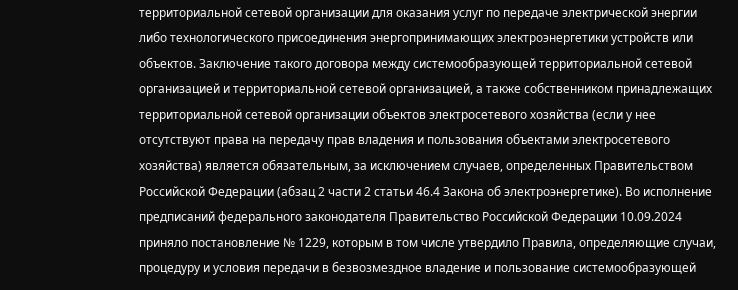территориальной сетевой организации для оказания услуг по передаче электрической энергии либо технологического присоединения энергопринимающих электроэнергетики устройств или объектов. Заключение такого договора между системообразующей территориальной сетевой организацией и территориальной сетевой организацией, а также собственником принадлежащих территориальной сетевой организации объектов электросетевого хозяйства (если у нее отсутствуют права на передачу прав владения и пользования объектами электросетевого хозяйства) является обязательным, за исключением случаев, определенных Правительством Российской Федерации (абзац 2 части 2 статьи 46.4 Закона об электроэнергетике). Во исполнение предписаний федерального законодателя Правительство Российской Федерации 10.09.2024 приняло постановление № 1229, которым в том числе утвердило Правила, определяющие случаи, процедуру и условия передачи в безвозмездное владение и пользование системообразующей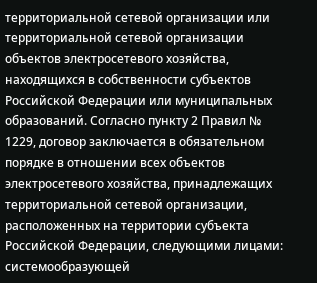территориальной сетевой организации или территориальной сетевой организации объектов электросетевого хозяйства, находящихся в собственности субъектов Российской Федерации или муниципальных образований. Согласно пункту 2 Правил № 1229, договор заключается в обязательном порядке в отношении всех объектов электросетевого хозяйства, принадлежащих территориальной сетевой организации, расположенных на территории субъекта Российской Федерации, следующими лицами: системообразующей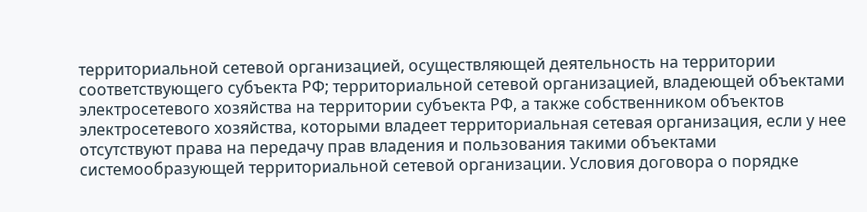территориальной сетевой организацией, осуществляющей деятельность на территории соответствующего субъекта РФ; территориальной сетевой организацией, владеющей объектами электросетевого хозяйства на территории субъекта РФ, а также собственником объектов электросетевого хозяйства, которыми владеет территориальная сетевая организация, если у нее отсутствуют права на передачу прав владения и пользования такими объектами системообразующей территориальной сетевой организации. Условия договора о порядке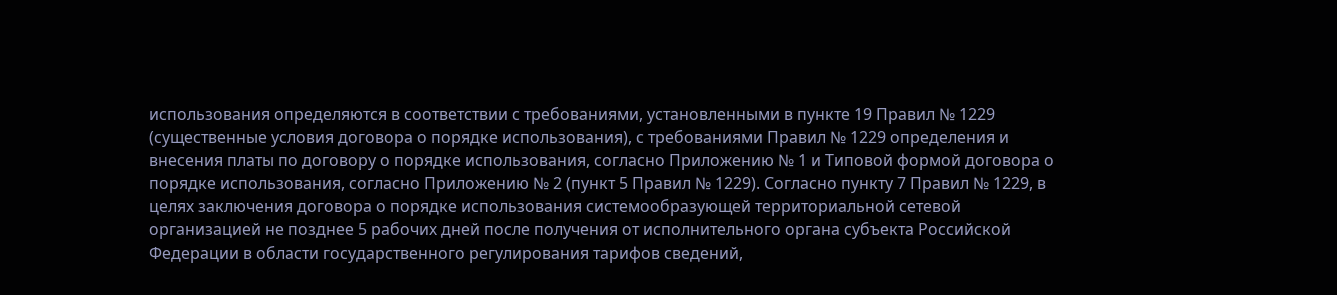использования определяются в соответствии с требованиями, установленными в пункте 19 Правил № 1229 (существенные условия договора о порядке использования), с требованиями Правил № 1229 определения и внесения платы по договору о порядке использования, согласно Приложению № 1 и Типовой формой договора о порядке использования, согласно Приложению № 2 (пункт 5 Правил № 1229). Согласно пункту 7 Правил № 1229, в целях заключения договора о порядке использования системообразующей территориальной сетевой организацией не позднее 5 рабочих дней после получения от исполнительного органа субъекта Российской Федерации в области государственного регулирования тарифов сведений,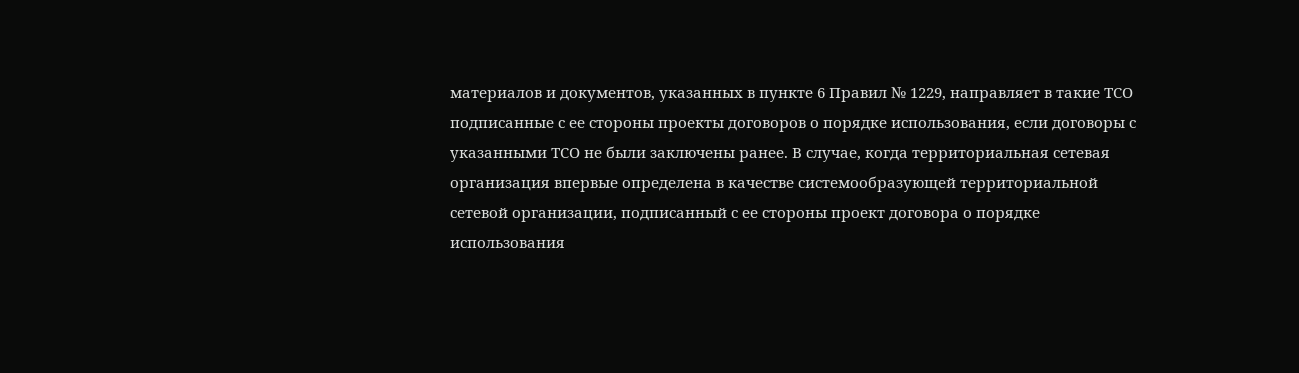материалов и документов, указанных в пункте 6 Правил № 1229, направляет в такие ТСО подписанные с ее стороны проекты договоров о порядке использования, если договоры с указанными ТСО не были заключены ранее. В случае, когда территориальная сетевая организация впервые определена в качестве системообразующей территориальной сетевой организации, подписанный с ее стороны проект договора о порядке использования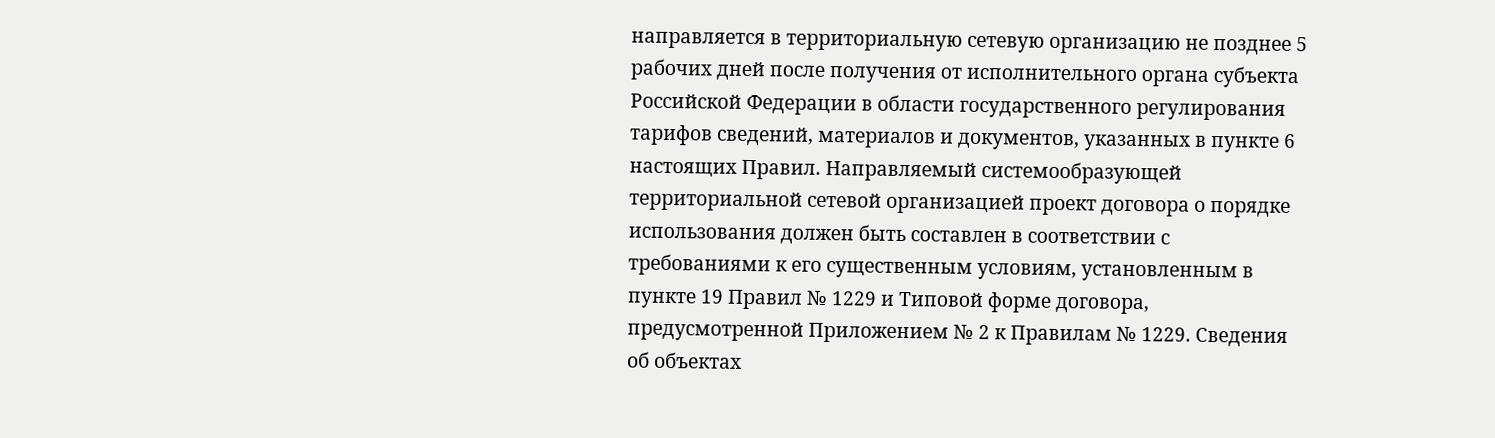направляется в территориальную сетевую организацию не позднее 5 рабочих дней после получения от исполнительного органа субъекта Российской Федерации в области государственного регулирования тарифов сведений, материалов и документов, указанных в пункте 6 настоящих Правил. Направляемый системообразующей территориальной сетевой организацией проект договора о порядке использования должен быть составлен в соответствии с требованиями к его существенным условиям, установленным в пункте 19 Правил № 1229 и Типовой форме договора, предусмотренной Приложением № 2 к Правилам № 1229. Сведения об объектах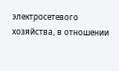электросетевого хозяйства, в отношении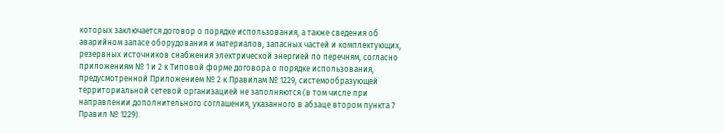которых заключается договор о порядке использования, а также сведения об аварийном запасе оборудования и материалов, запасных частей и комплектующих, резервных источников снабжения электрической энергией по перечням, согласно приложениям № 1 и 2 к Типовой форме договора о порядке использования, предусмотренной Приложением № 2 к Правилам № 1229, системообразующей территориальной сетевой организацией не заполняются (в том числе при направлении дополнительного соглашения, указанного в абзаце втором пункта 7 Правил № 1229).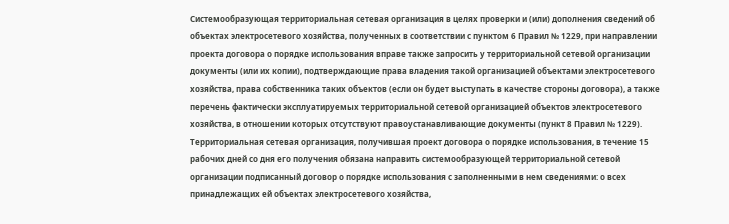Системообразующая территориальная сетевая организация в целях проверки и (или) дополнения сведений об объектах электросетевого хозяйства, полученных в соответствии с пунктом 6 Правил № 1229, при направлении проекта договора о порядке использования вправе также запросить у территориальной сетевой организации документы (или их копии), подтверждающие права владения такой организацией объектами электросетевого хозяйства, права собственника таких объектов (если он будет выступать в качестве стороны договора), а также перечень фактически эксплуатируемых территориальной сетевой организацией объектов электросетевого хозяйства, в отношении которых отсутствуют правоустанавливающие документы (пункт 8 Правил № 1229). Территориальная сетевая организация, получившая проект договора о порядке использования, в течение 15 рабочих дней со дня его получения обязана направить системообразующей территориальной сетевой организации подписанный договор о порядке использования с заполненными в нем сведениями: о всех принадлежащих ей объектах электросетевого хозяйства,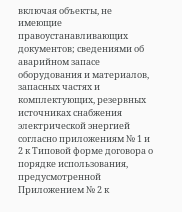включая объекты, не имеющие правоустанавливающих документов; сведениями об аварийном запасе оборудования и материалов, запасных частях и комплектующих, резервных источниках снабжения электрической энергией согласно приложениям № 1 и 2 к Типовой форме договора о порядке использования, предусмотренной Приложением № 2 к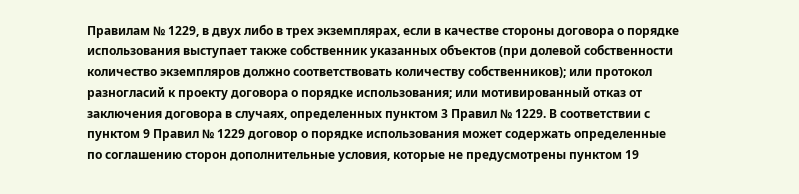Правилам № 1229, в двух либо в трех экземплярах, если в качестве стороны договора о порядке использования выступает также собственник указанных объектов (при долевой собственности количество экземпляров должно соответствовать количеству собственников); или протокол разногласий к проекту договора о порядке использования; или мотивированный отказ от заключения договора в случаях, определенных пунктом 3 Правил № 1229. В соответствии с пунктом 9 Правил № 1229 договор о порядке использования может содержать определенные по соглашению сторон дополнительные условия, которые не предусмотрены пунктом 19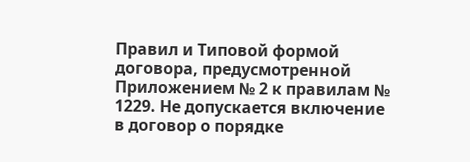Правил и Типовой формой договора, предусмотренной Приложением № 2 к правилам № 1229. Не допускается включение в договор о порядке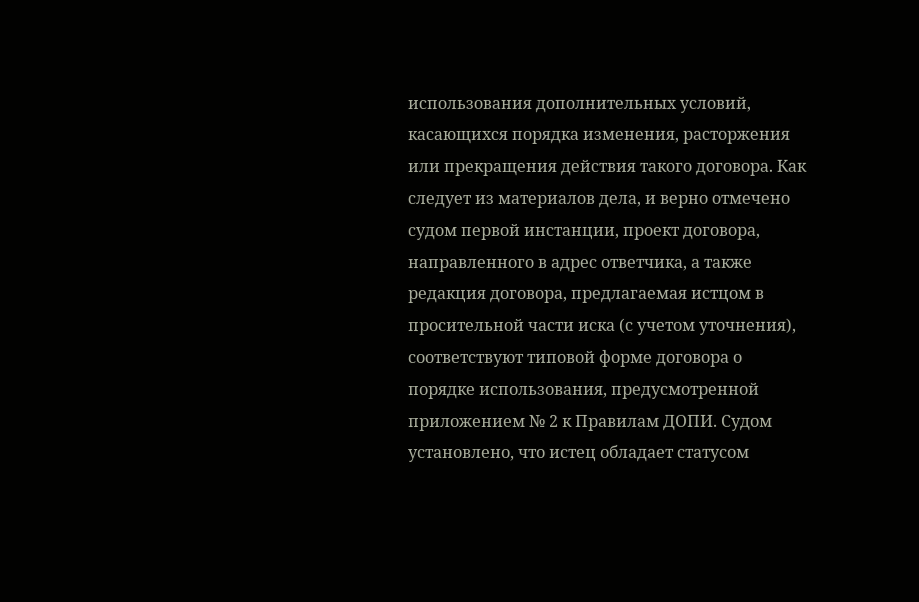использования дополнительных условий, касающихся порядка изменения, расторжения или прекращения действия такого договора. Как следует из материалов дела, и верно отмечено судом первой инстанции, проект договора, направленного в адрес ответчика, а также редакция договора, предлагаемая истцом в просительной части иска (с учетом уточнения), соответствуют типовой форме договора о порядке использования, предусмотренной приложением № 2 к Правилам ДОПИ. Судом установлено, что истец обладает статусом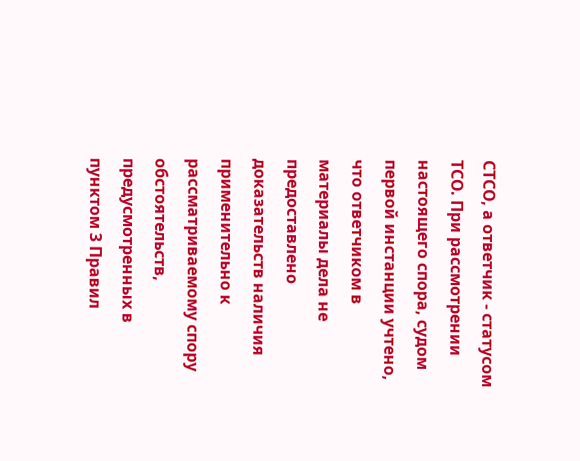СТСО, а ответчик - статусом ТСО. При рассмотрении настоящего спора, судом первой инстанции учтено, что ответчиком в материалы дела не предоставлено доказательств наличия применительно к рассматриваемому спору обстоятельств, предусмотренных в пунктом 3 Правил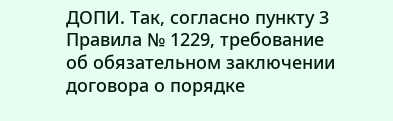ДОПИ. Так, согласно пункту 3 Правила № 1229, требование об обязательном заключении договора о порядке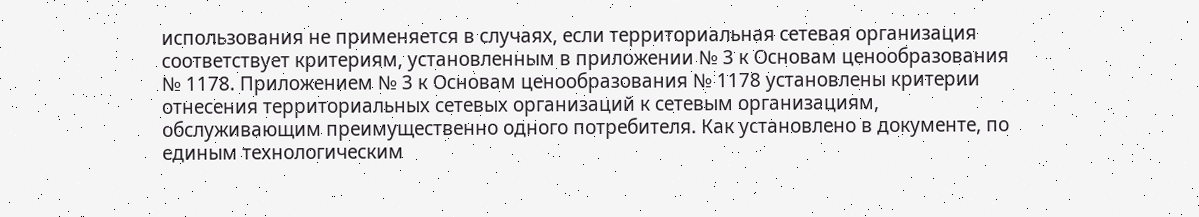использования не применяется в случаях, если территориальная сетевая организация соответствует критериям, установленным в приложении № 3 к Основам ценообразования № 1178. Приложением № 3 к Основам ценообразования № 1178 установлены критерии отнесения территориальных сетевых организаций к сетевым организациям, обслуживающим преимущественно одного потребителя. Как установлено в документе, по единым технологическим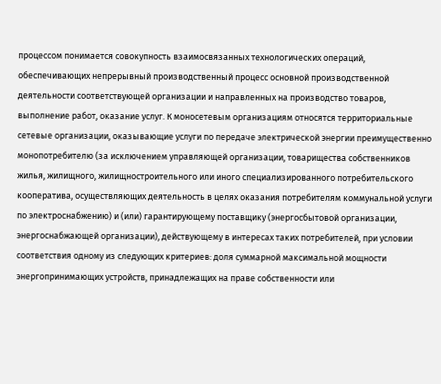процессом понимается совокупность взаимосвязанных технологических операций, обеспечивающих непрерывный производственный процесс основной производственной деятельности соответствующей организации и направленных на производство товаров, выполнение работ, оказание услуг. К моносетевым организациям относятся территориальные сетевые организации, оказывающие услуги по передаче электрической энергии преимущественно монопотребителю (за исключением управляющей организации, товарищества собственников жилья, жилищного, жилищностроительного или иного специализированного потребительского кооператива, осуществляющих деятельность в целях оказания потребителям коммунальной услуги по электроснабжению) и (или) гарантирующему поставщику (энергосбытовой организации, энергоснабжающей организации), действующему в интересах таких потребителей, при условии соответствия одному из следующих критериев: доля суммарной максимальной мощности энергопринимающих устройств, принадлежащих на праве собственности или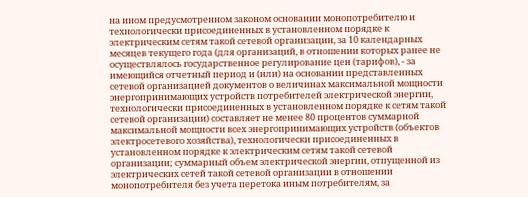на ином предусмотренном законом основании монопотребителю и технологически присоединенных в установленном порядке к электрическим сетям такой сетевой организации, за 10 календарных месяцев текущего года (для организаций, в отношении которых ранее не осуществлялось государственное регулирование цен (тарифов), - за имеющийся отчетный период и (или) на основании представленных сетевой организацией документов о величинах максимальной мощности энергопринимающих устройств потребителей электрической энергии, технологически присоединенных в установленном порядке к сетям такой сетевой организации) составляет не менее 80 процентов суммарной максимальной мощности всех энергопринимающих устройств (объектов электросетевого хозяйства), технологически присоединенных в установленном порядке к электрическим сетям такой сетевой организации; суммарный объем электрической энергии, отпущенной из электрических сетей такой сетевой организации в отношении монопотребителя без учета перетока иным потребителям, за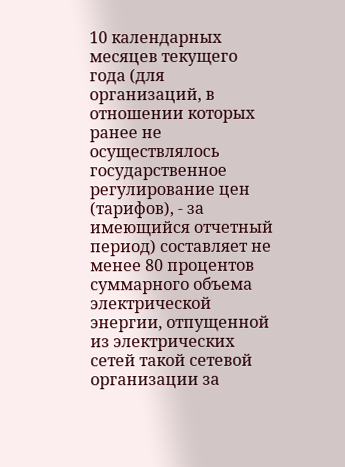10 календарных месяцев текущего года (для организаций, в отношении которых ранее не осуществлялось государственное регулирование цен (тарифов), - за имеющийся отчетный период) составляет не менее 80 процентов суммарного объема электрической энергии, отпущенной из электрических сетей такой сетевой организации за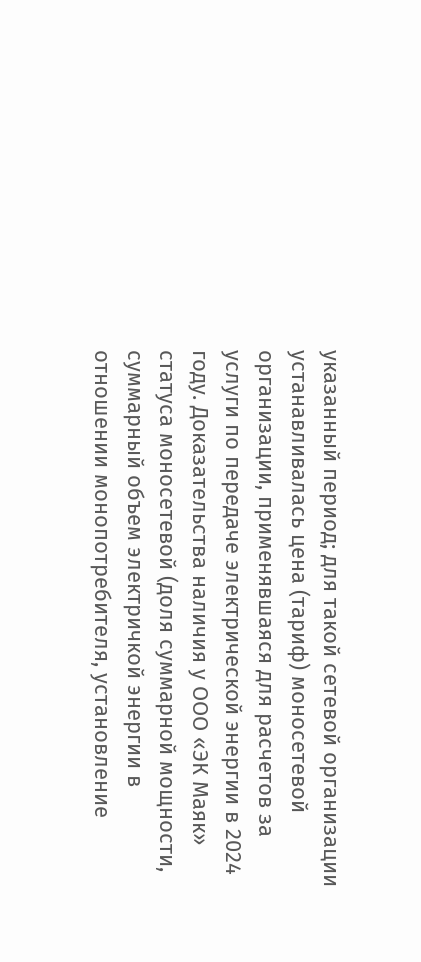указанный период; для такой сетевой организации устанавливалась цена (тариф) моносетевой организации, применявшаяся для расчетов за услуги по передаче электрической энергии в 2024 году. Доказательства наличия у ООО «ЭК Маяк» статуса моносетевой (доля суммарной мощности, суммарный объем электричкой энергии в отношении монопотребителя, установление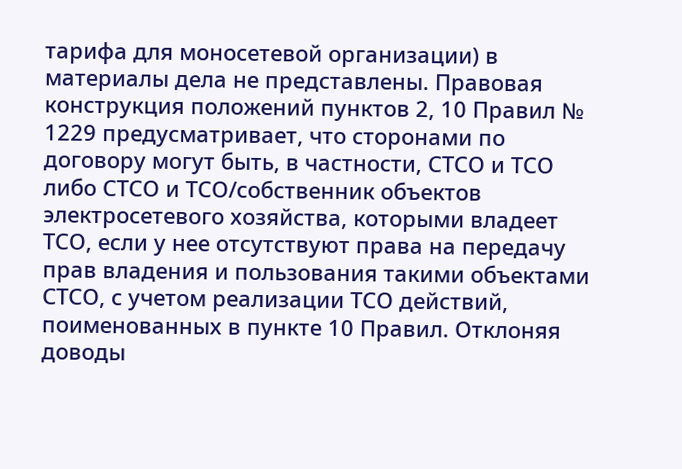тарифа для моносетевой организации) в материалы дела не представлены. Правовая конструкция положений пунктов 2, 10 Правил № 1229 предусматривает, что сторонами по договору могут быть, в частности, СТСО и ТСО либо СТСО и ТСО/собственник объектов электросетевого хозяйства, которыми владеет ТСО, если у нее отсутствуют права на передачу прав владения и пользования такими объектами СТСО, с учетом реализации ТСО действий, поименованных в пункте 10 Правил. Отклоняя доводы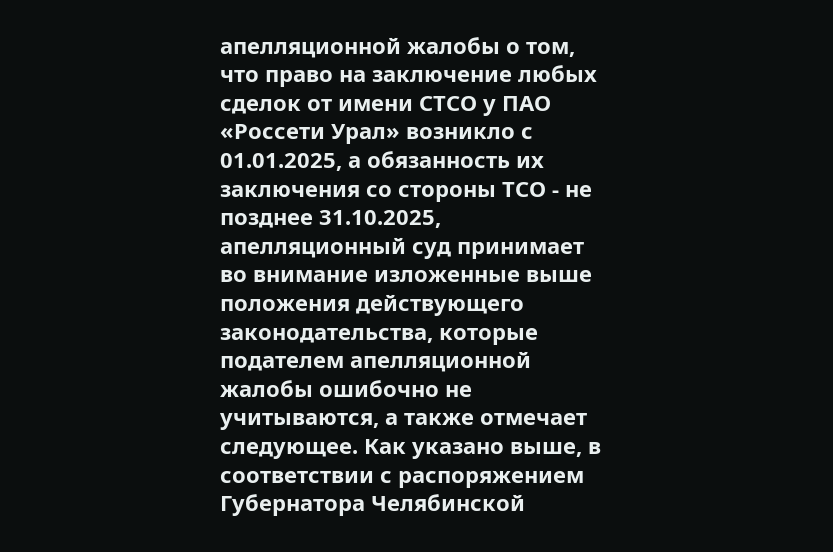апелляционной жалобы о том, что право на заключение любых сделок от имени СТСО у ПАО «Россети Урал» возникло с 01.01.2025, а обязанность их заключения со стороны ТСО - не позднее 31.10.2025, апелляционный суд принимает во внимание изложенные выше положения действующего законодательства, которые подателем апелляционной жалобы ошибочно не учитываются, а также отмечает следующее. Как указано выше, в соответствии с распоряжением Губернатора Челябинской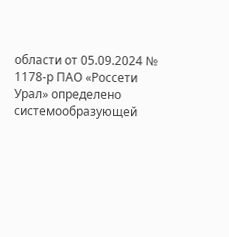области от 05.09.2024 № 1178-р ПАО «Россети Урал» определено системообразующей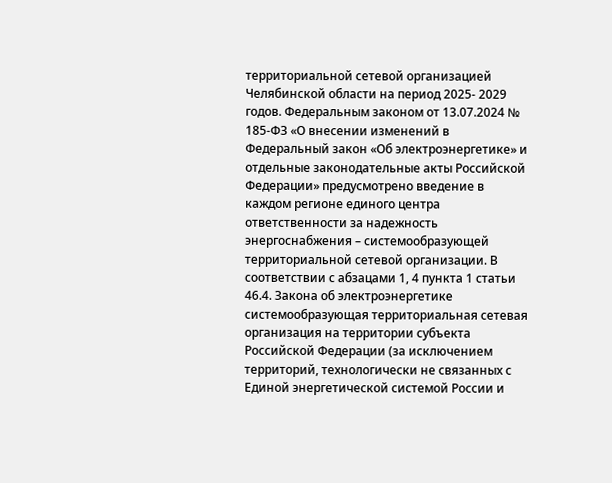территориальной сетевой организацией Челябинской области на период 2025- 2029 годов. Федеральным законом от 13.07.2024 № 185-ФЗ «О внесении изменений в Федеральный закон «Об электроэнергетике» и отдельные законодательные акты Российской Федерации» предусмотрено введение в каждом регионе единого центра ответственности за надежность энергоснабжения – системообразующей территориальной сетевой организации. В соответствии с абзацами 1, 4 пункта 1 статьи 46.4. Закона об электроэнергетике системообразующая территориальная сетевая организация на территории субъекта Российской Федерации (за исключением территорий, технологически не связанных с Единой энергетической системой России и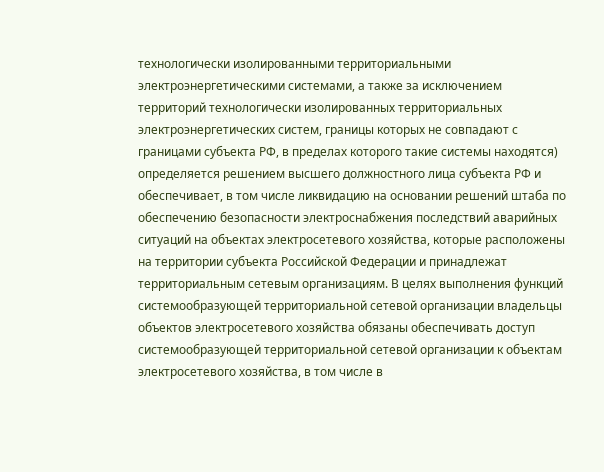технологически изолированными территориальными электроэнергетическими системами, а также за исключением территорий технологически изолированных территориальных электроэнергетических систем, границы которых не совпадают с границами субъекта РФ, в пределах которого такие системы находятся) определяется решением высшего должностного лица субъекта РФ и обеспечивает, в том числе ликвидацию на основании решений штаба по обеспечению безопасности электроснабжения последствий аварийных ситуаций на объектах электросетевого хозяйства, которые расположены на территории субъекта Российской Федерации и принадлежат территориальным сетевым организациям. В целях выполнения функций системообразующей территориальной сетевой организации владельцы объектов электросетевого хозяйства обязаны обеспечивать доступ системообразующей территориальной сетевой организации к объектам электросетевого хозяйства, в том числе в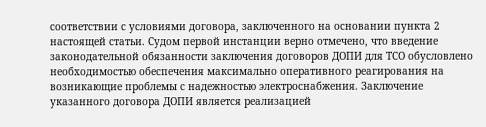соответствии с условиями договора, заключенного на основании пункта 2 настоящей статьи. Судом первой инстанции верно отмечено, что введение законодательной обязанности заключения договоров ДОПИ для ТСО обусловлено необходимостью обеспечения максимально оперативного реагирования на возникающие проблемы с надежностью электроснабжения. Заключение указанного договора ДОПИ является реализацией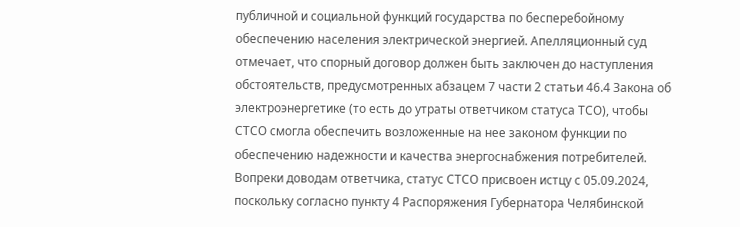публичной и социальной функций государства по бесперебойному обеспечению населения электрической энергией. Апелляционный суд отмечает, что спорный договор должен быть заключен до наступления обстоятельств, предусмотренных абзацем 7 части 2 статьи 46.4 Закона об электроэнергетике (то есть до утраты ответчиком статуса ТСО), чтобы СТСО смогла обеспечить возложенные на нее законом функции по обеспечению надежности и качества энергоснабжения потребителей. Вопреки доводам ответчика, статус СТСО присвоен истцу с 05.09.2024, поскольку согласно пункту 4 Распоряжения Губернатора Челябинской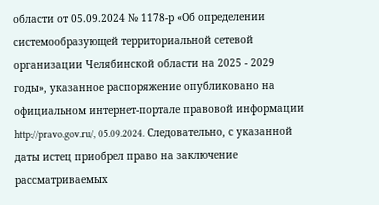области от 05.09.2024 № 1178-р «Об определении системообразующей территориальной сетевой организации Челябинской области на 2025 - 2029 годы», указанное распоряжение опубликовано на официальном интернет-портале правовой информации http://pravo.gov.ru/, 05.09.2024. Следовательно, с указанной даты истец приобрел право на заключение рассматриваемых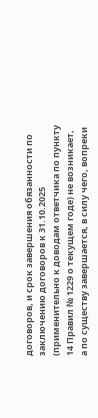договоров, и срок завершения обязанности по заключению договоров к 31.10.2025 (применительно к доводам ответчика по пункту 14 Правил № 1229 о текущем годе) не возникает, а по существу завершается, в силу чего, вопреки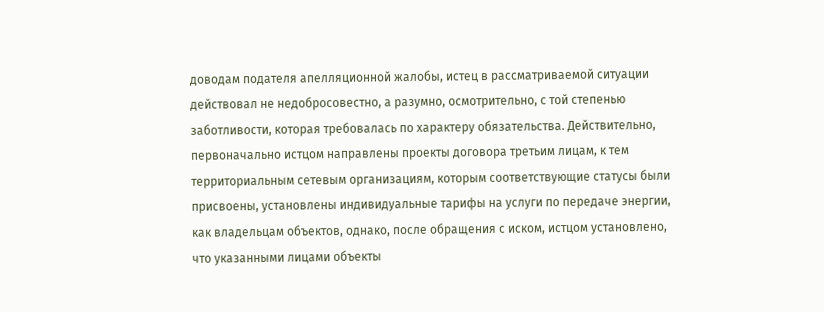доводам подателя апелляционной жалобы, истец в рассматриваемой ситуации действовал не недобросовестно, а разумно, осмотрительно, с той степенью заботливости, которая требовалась по характеру обязательства. Действительно, первоначально истцом направлены проекты договора третьим лицам, к тем территориальным сетевым организациям, которым соответствующие статусы были присвоены, установлены индивидуальные тарифы на услуги по передаче энергии, как владельцам объектов, однако, после обращения с иском, истцом установлено, что указанными лицами объекты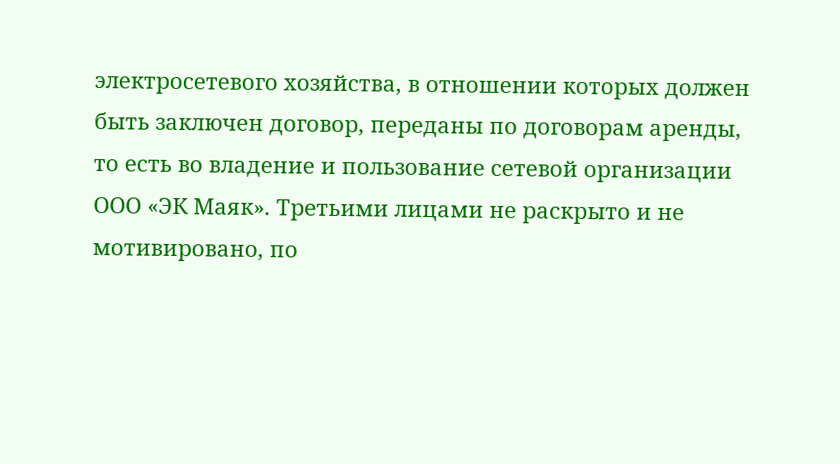электросетевого хозяйства, в отношении которых должен быть заключен договор, переданы по договорам аренды, то есть во владение и пользование сетевой организации ООО «ЭК Маяк». Третьими лицами не раскрыто и не мотивировано, по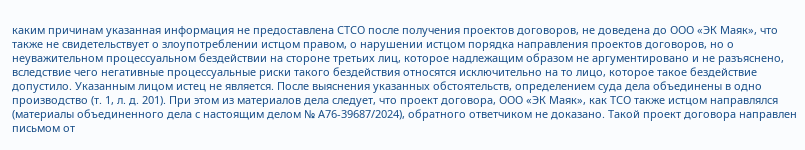каким причинам указанная информация не предоставлена СТСО после получения проектов договоров, не доведена до ООО «ЭК Маяк», что также не свидетельствует о злоупотреблении истцом правом, о нарушении истцом порядка направления проектов договоров, но о неуважительном процессуальном бездействии на стороне третьих лиц, которое надлежащим образом не аргументировано и не разъяснено, вследствие чего негативные процессуальные риски такого бездействия относятся исключительно на то лицо, которое такое бездействие допустило. Указанным лицом истец не является. После выяснения указанных обстоятельств, определением суда дела объединены в одно производство (т. 1, л. д. 201). При этом из материалов дела следует, что проект договора, ООО «ЭК Маяк», как ТСО также истцом направлялся (материалы объединенного дела с настоящим делом № А76-39687/2024), обратного ответчиком не доказано. Такой проект договора направлен письмом от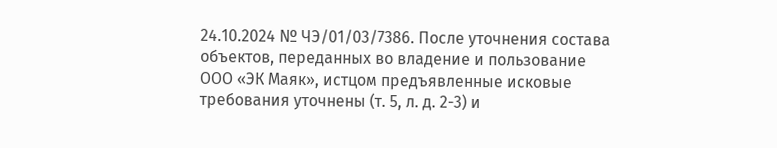24.10.2024 № ЧЭ/01/03/7386. После уточнения состава объектов, переданных во владение и пользование ООО «ЭК Маяк», истцом предъявленные исковые требования уточнены (т. 5, л. д. 2-3) и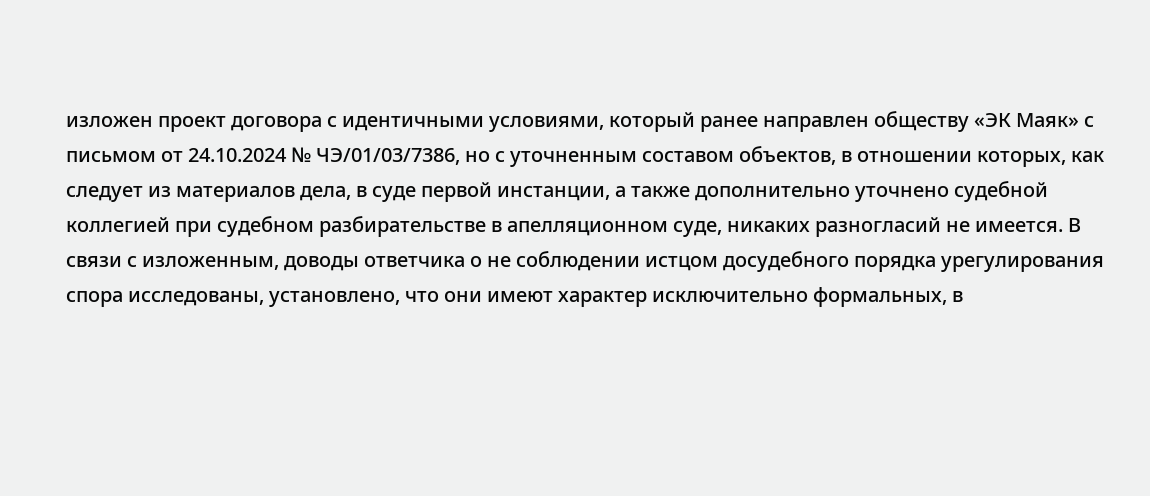изложен проект договора с идентичными условиями, который ранее направлен обществу «ЭК Маяк» с письмом от 24.10.2024 № ЧЭ/01/03/7386, но с уточненным составом объектов, в отношении которых, как следует из материалов дела, в суде первой инстанции, а также дополнительно уточнено судебной коллегией при судебном разбирательстве в апелляционном суде, никаких разногласий не имеется. В связи с изложенным, доводы ответчика о не соблюдении истцом досудебного порядка урегулирования спора исследованы, установлено, что они имеют характер исключительно формальных, в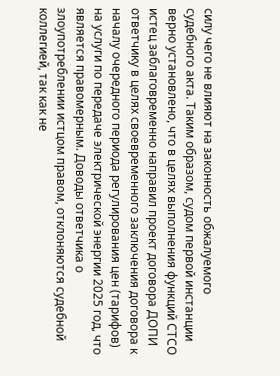силу чего не влияют на законность обжалуемого судебного акта. Таким образом, судом первой инстанции верно установлено, что в целях выполнения функций СТСО истец заблаговременно направил проект договора ДОПИ ответчику в целях своевременного заключения договора к началу очередного периода регулирования цен (тарифов) на услуги по передаче электрической энергии 2025 год, что является правомерным. Доводы ответчика о злоупотреблении истцом правом, отклоняются судебной коллегией, так как не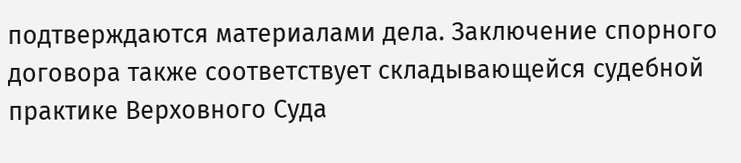подтверждаются материалами дела. Заключение спорного договора также соответствует складывающейся судебной практике Верховного Суда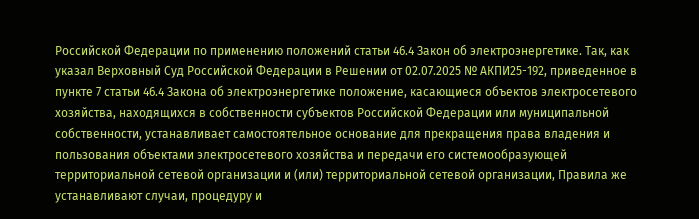Российской Федерации по применению положений статьи 46.4 Закон об электроэнергетике. Так, как указал Верховный Суд Российской Федерации в Решении от 02.07.2025 № АКПИ25-192, приведенное в пункте 7 статьи 46.4 Закона об электроэнергетике положение, касающиеся объектов электросетевого хозяйства, находящихся в собственности субъектов Российской Федерации или муниципальной собственности, устанавливает самостоятельное основание для прекращения права владения и пользования объектами электросетевого хозяйства и передачи его системообразующей территориальной сетевой организации и (или) территориальной сетевой организации, Правила же устанавливают случаи, процедуру и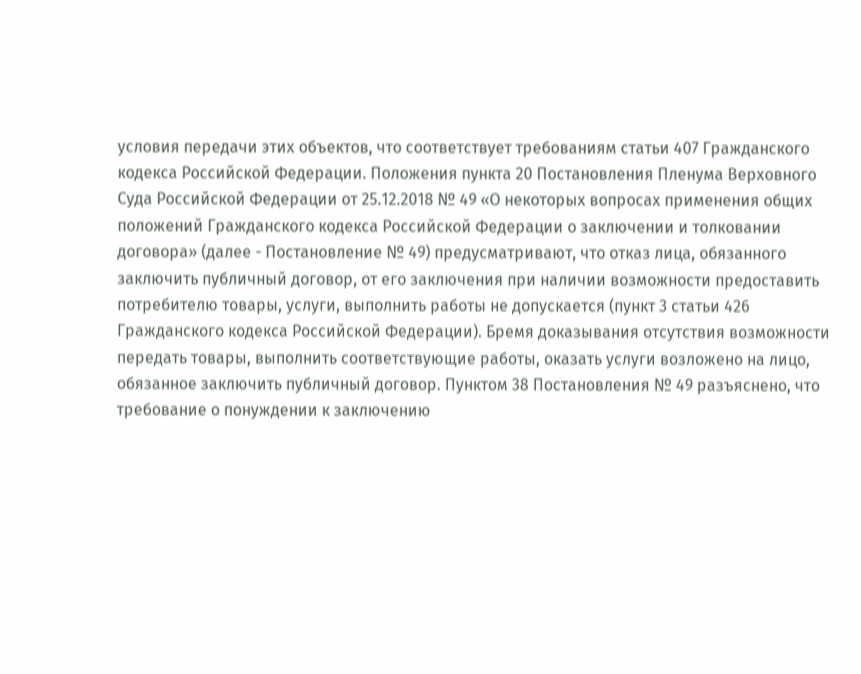условия передачи этих объектов, что соответствует требованиям статьи 407 Гражданского кодекса Российской Федерации. Положения пункта 20 Постановления Пленума Верховного Суда Российской Федерации от 25.12.2018 № 49 «О некоторых вопросах применения общих положений Гражданского кодекса Российской Федерации о заключении и толковании договора» (далее - Постановление № 49) предусматривают, что отказ лица, обязанного заключить публичный договор, от его заключения при наличии возможности предоставить потребителю товары, услуги, выполнить работы не допускается (пункт 3 статьи 426 Гражданского кодекса Российской Федерации). Бремя доказывания отсутствия возможности передать товары, выполнить соответствующие работы, оказать услуги возложено на лицо, обязанное заключить публичный договор. Пунктом 38 Постановления № 49 разъяснено, что требование о понуждении к заключению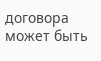договора может быть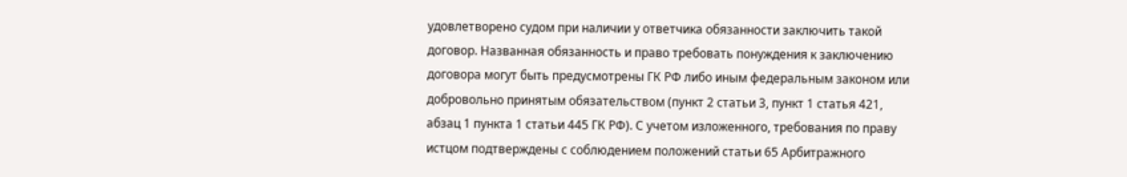удовлетворено судом при наличии у ответчика обязанности заключить такой договор. Названная обязанность и право требовать понуждения к заключению договора могут быть предусмотрены ГК РФ либо иным федеральным законом или добровольно принятым обязательством (пункт 2 статьи 3, пункт 1 статья 421, абзац 1 пункта 1 статьи 445 ГК РФ). С учетом изложенного, требования по праву истцом подтверждены с соблюдением положений статьи 65 Арбитражного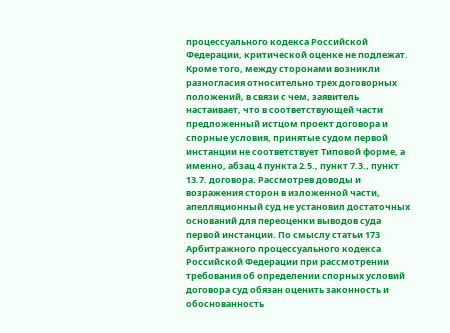процессуального кодекса Российской Федерации, критической оценке не подлежат. Кроме того, между сторонами возникли разногласия относительно трех договорных положений, в связи с чем, заявитель настаивает, что в соответствующей части предложенный истцом проект договора и спорные условия, принятые судом первой инстанции не соответствует Типовой форме, а именно, абзац 4 пункта 2.5., пункт 7.3., пункт 13.7. договора. Рассмотрев доводы и возражения сторон в изложенной части, апелляционный суд не установил достаточных оснований для переоценки выводов суда первой инстанции. По смыслу статьи 173 Арбитражного процессуального кодекса Российской Федерации при рассмотрении требования об определении спорных условий договора суд обязан оценить законность и обоснованность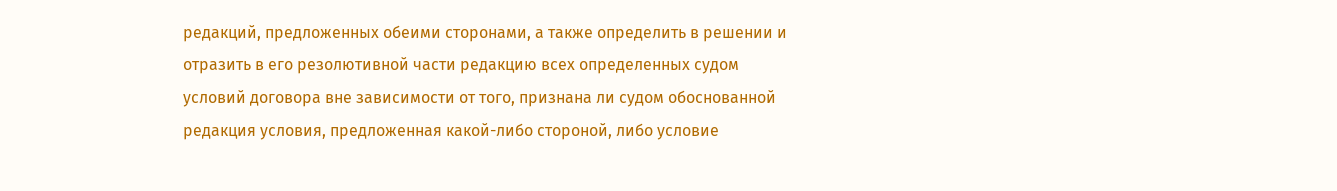редакций, предложенных обеими сторонами, а также определить в решении и отразить в его резолютивной части редакцию всех определенных судом условий договора вне зависимости от того, признана ли судом обоснованной редакция условия, предложенная какой-либо стороной, либо условие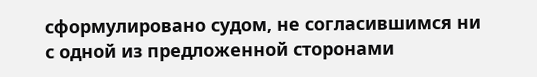сформулировано судом, не согласившимся ни с одной из предложенной сторонами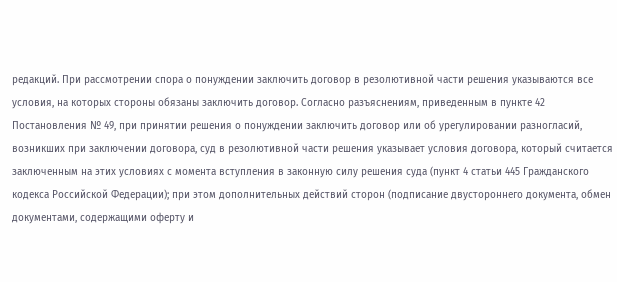редакций. При рассмотрении спора о понуждении заключить договор в резолютивной части решения указываются все условия, на которых стороны обязаны заключить договор. Согласно разъяснениям, приведенным в пункте 42 Постановления № 49, при принятии решения о понуждении заключить договор или об урегулировании разногласий, возникших при заключении договора, суд в резолютивной части решения указывает условия договора, который считается заключенным на этих условиях с момента вступления в законную силу решения суда (пункт 4 статьи 445 Гражданского кодекса Российской Федерации); при этом дополнительных действий сторон (подписание двустороннего документа, обмен документами, содержащими оферту и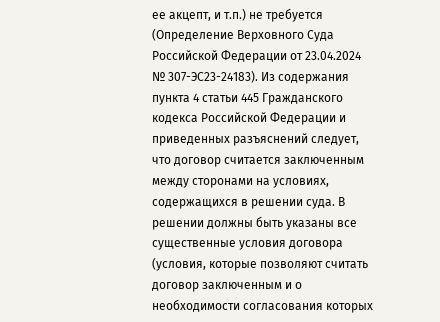ее акцепт, и т.п.) не требуется (Определение Верховного Суда Российской Федерации от 23.04.2024 № 307-ЭС23-24183). Из содержания пункта 4 статьи 445 Гражданского кодекса Российской Федерации и приведенных разъяснений следует, что договор считается заключенным между сторонами на условиях, содержащихся в решении суда. В решении должны быть указаны все существенные условия договора (условия, которые позволяют считать договор заключенным и о необходимости согласования которых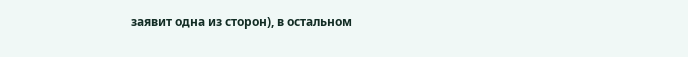заявит одна из сторон), в остальном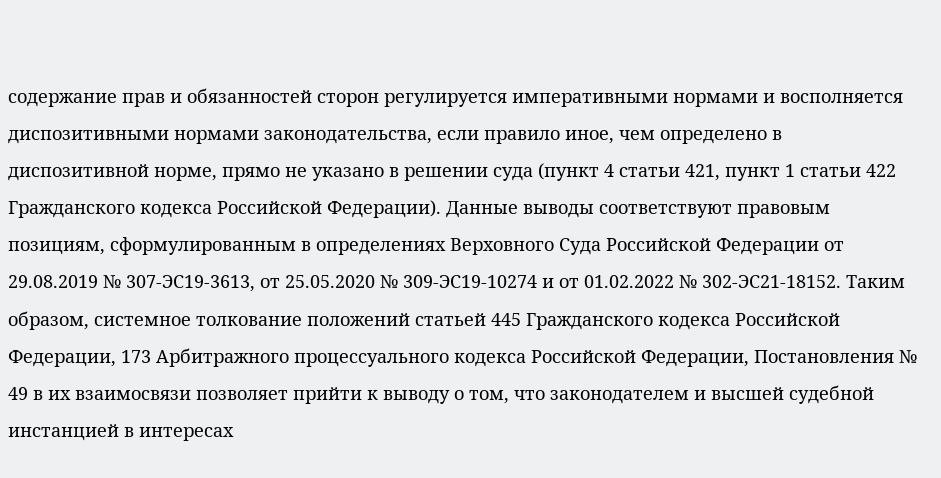содержание прав и обязанностей сторон регулируется императивными нормами и восполняется диспозитивными нормами законодательства, если правило иное, чем определено в диспозитивной норме, прямо не указано в решении суда (пункт 4 статьи 421, пункт 1 статьи 422 Гражданского кодекса Российской Федерации). Данные выводы соответствуют правовым позициям, сформулированным в определениях Верховного Суда Российской Федерации от 29.08.2019 № 307-ЭС19-3613, от 25.05.2020 № 309-ЭС19-10274 и от 01.02.2022 № 302-ЭС21-18152. Таким образом, системное толкование положений статьей 445 Гражданского кодекса Российской Федерации, 173 Арбитражного процессуального кодекса Российской Федерации, Постановления № 49 в их взаимосвязи позволяет прийти к выводу о том, что законодателем и высшей судебной инстанцией в интересах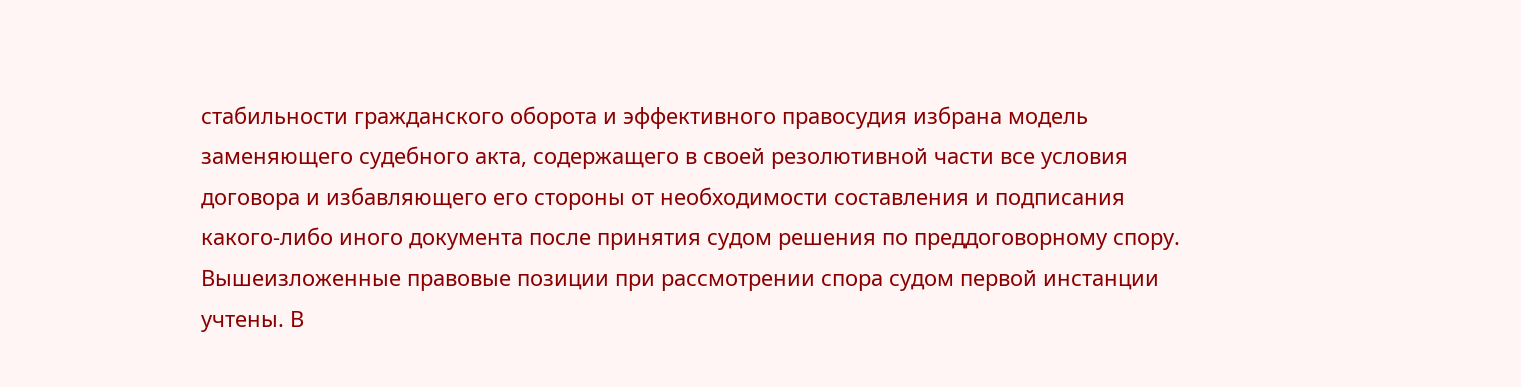стабильности гражданского оборота и эффективного правосудия избрана модель заменяющего судебного акта, содержащего в своей резолютивной части все условия договора и избавляющего его стороны от необходимости составления и подписания какого-либо иного документа после принятия судом решения по преддоговорному спору. Вышеизложенные правовые позиции при рассмотрении спора судом первой инстанции учтены. В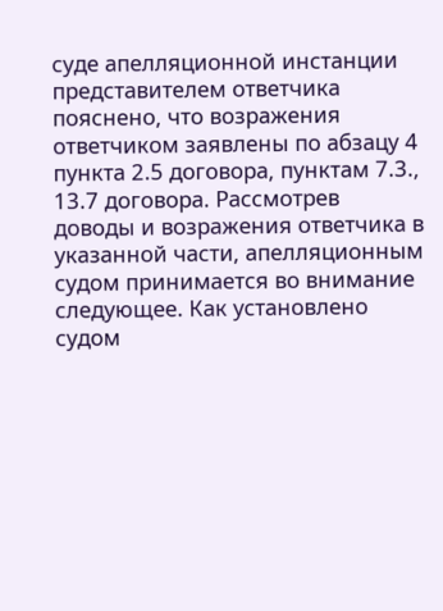суде апелляционной инстанции представителем ответчика пояснено, что возражения ответчиком заявлены по абзацу 4 пункта 2.5 договора, пунктам 7.3., 13.7 договора. Рассмотрев доводы и возражения ответчика в указанной части, апелляционным судом принимается во внимание следующее. Как установлено судом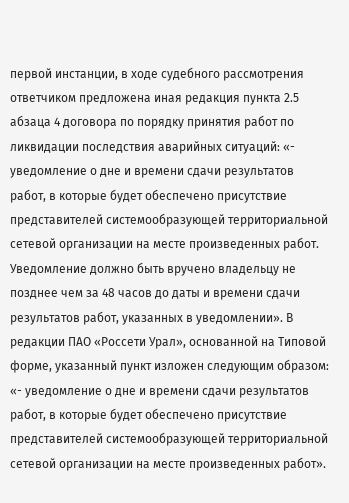первой инстанции, в ходе судебного рассмотрения ответчиком предложена иная редакция пункта 2.5 абзаца 4 договора по порядку принятия работ по ликвидации последствия аварийных ситуаций: «- уведомление о дне и времени сдачи результатов работ, в которые будет обеспечено присутствие представителей системообразующей территориальной сетевой организации на месте произведенных работ. Уведомление должно быть вручено владельцу не позднее чем за 48 часов до даты и времени сдачи результатов работ, указанных в уведомлении». В редакции ПАО «Россети Урал», основанной на Типовой форме, указанный пункт изложен следующим образом: «- уведомление о дне и времени сдачи результатов работ, в которые будет обеспечено присутствие представителей системообразующей территориальной сетевой организации на месте произведенных работ».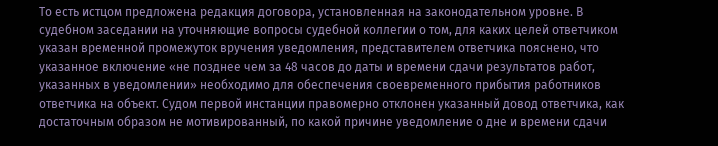То есть истцом предложена редакция договора, установленная на законодательном уровне. В судебном заседании на уточняющие вопросы судебной коллегии о том, для каких целей ответчиком указан временной промежуток вручения уведомления, представителем ответчика пояснено, что указанное включение «не позднее чем за 48 часов до даты и времени сдачи результатов работ, указанных в уведомлении» необходимо для обеспечения своевременного прибытия работников ответчика на объект. Судом первой инстанции правомерно отклонен указанный довод ответчика, как достаточным образом не мотивированный, по какой причине уведомление о дне и времени сдачи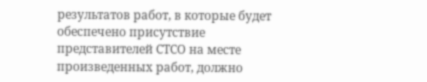результатов работ, в которые будет обеспечено присутствие представителей СТСО на месте произведенных работ, должно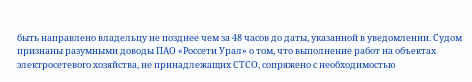быть направлено владельцу не позднее чем за 48 часов до даты, указанной в уведомлении. Судом признаны разумными доводы ПАО «Россети Урал» о том, что выполнение работ на объектах электросетевого хозяйства, не принадлежащих СТСО, сопряжено с необходимостью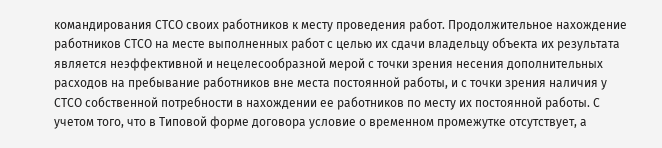командирования СТСО своих работников к месту проведения работ. Продолжительное нахождение работников СТСО на месте выполненных работ с целью их сдачи владельцу объекта их результата является неэффективной и нецелесообразной мерой с точки зрения несения дополнительных расходов на пребывание работников вне места постоянной работы, и с точки зрения наличия у СТСО собственной потребности в нахождении ее работников по месту их постоянной работы. С учетом того, что в Типовой форме договора условие о временном промежутке отсутствует, а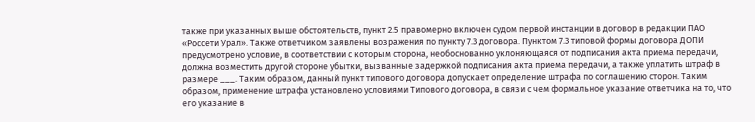также при указанных выше обстоятельств, пункт 2.5 правомерно включен судом первой инстанции в договор в редакции ПАО «Россети Урал». Также ответчиком заявлены возражения по пункту 7.3 договора. Пунктом 7.3 типовой формы договора ДОПИ предусмотрено условие, в соответствии с которым сторона, необоснованно уклоняющаяся от подписания акта приема передачи, должна возместить другой стороне убытки, вызванные задержкой подписания акта приема передачи, а также уплатить штраф в размере ___. Таким образом, данный пункт типового договора допускает определение штрафа по соглашению сторон. Таким образом, применение штрафа установлено условиями Типового договора, в связи с чем формальное указание ответчика на то, что его указание в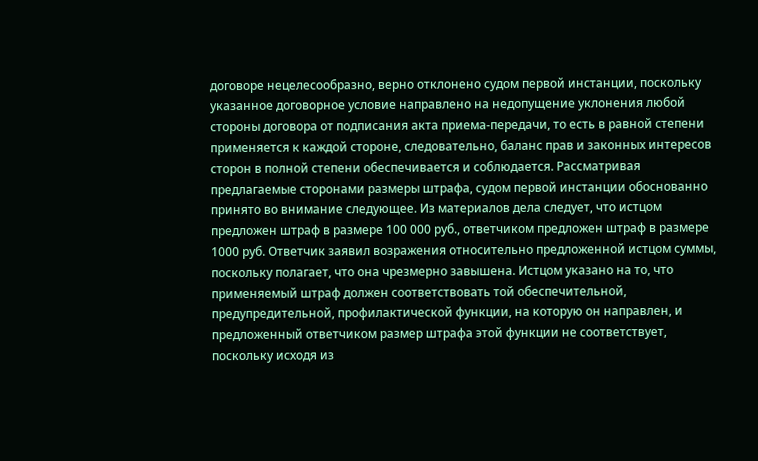договоре нецелесообразно, верно отклонено судом первой инстанции, поскольку указанное договорное условие направлено на недопущение уклонения любой стороны договора от подписания акта приема-передачи, то есть в равной степени применяется к каждой стороне, следовательно, баланс прав и законных интересов сторон в полной степени обеспечивается и соблюдается. Рассматривая предлагаемые сторонами размеры штрафа, судом первой инстанции обоснованно принято во внимание следующее. Из материалов дела следует, что истцом предложен штраф в размере 100 000 руб., ответчиком предложен штраф в размере 1000 руб. Ответчик заявил возражения относительно предложенной истцом суммы, поскольку полагает, что она чрезмерно завышена. Истцом указано на то, что применяемый штраф должен соответствовать той обеспечительной, предупредительной, профилактической функции, на которую он направлен, и предложенный ответчиком размер штрафа этой функции не соответствует, поскольку исходя из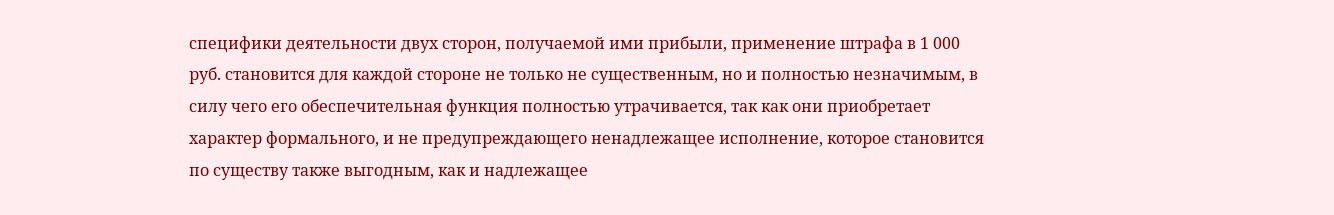специфики деятельности двух сторон, получаемой ими прибыли, применение штрафа в 1 000 руб. становится для каждой стороне не только не существенным, но и полностью незначимым, в силу чего его обеспечительная функция полностью утрачивается, так как они приобретает характер формального, и не предупреждающего ненадлежащее исполнение, которое становится по существу также выгодным, как и надлежащее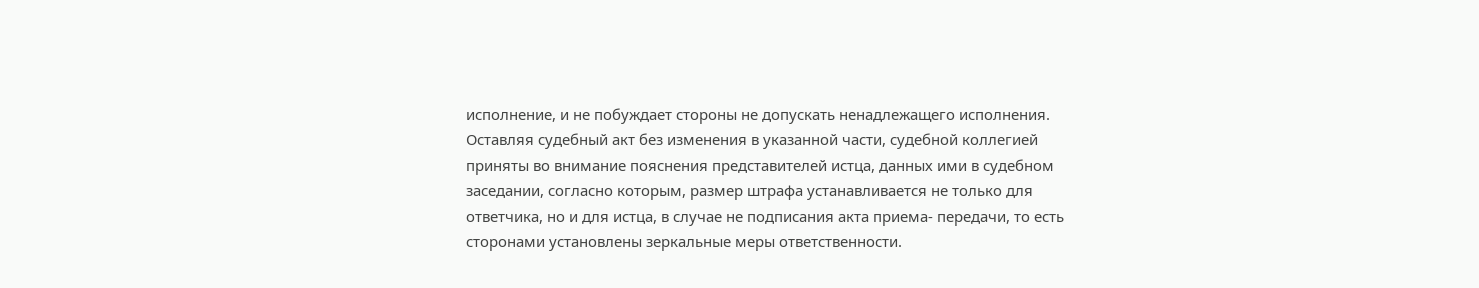исполнение, и не побуждает стороны не допускать ненадлежащего исполнения. Оставляя судебный акт без изменения в указанной части, судебной коллегией приняты во внимание пояснения представителей истца, данных ими в судебном заседании, согласно которым, размер штрафа устанавливается не только для ответчика, но и для истца, в случае не подписания акта приема- передачи, то есть сторонами установлены зеркальные меры ответственности.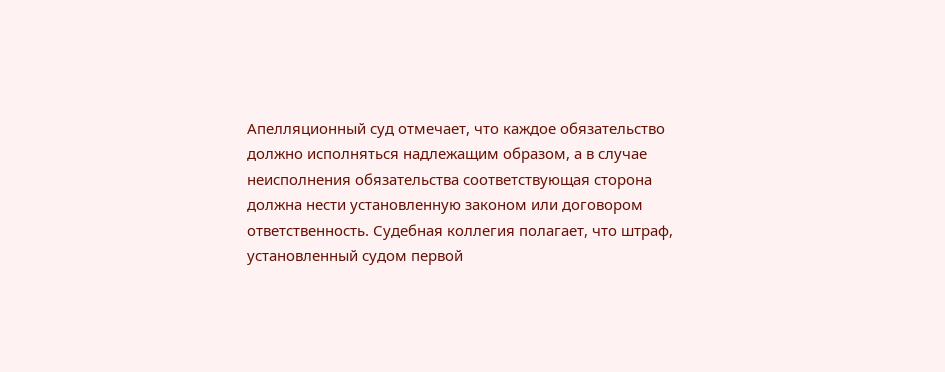Апелляционный суд отмечает, что каждое обязательство должно исполняться надлежащим образом, а в случае неисполнения обязательства соответствующая сторона должна нести установленную законом или договором ответственность. Судебная коллегия полагает, что штраф, установленный судом первой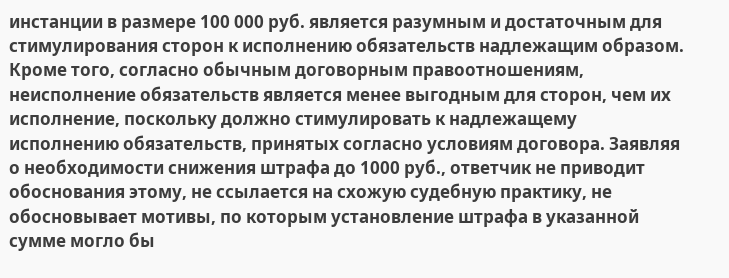инстанции в размере 100 000 руб. является разумным и достаточным для стимулирования сторон к исполнению обязательств надлежащим образом. Кроме того, согласно обычным договорным правоотношениям, неисполнение обязательств является менее выгодным для сторон, чем их исполнение, поскольку должно стимулировать к надлежащему исполнению обязательств, принятых согласно условиям договора. Заявляя о необходимости снижения штрафа до 1000 руб., ответчик не приводит обоснования этому, не ссылается на схожую судебную практику, не обосновывает мотивы, по которым установление штрафа в указанной сумме могло бы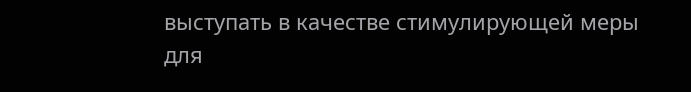выступать в качестве стимулирующей меры для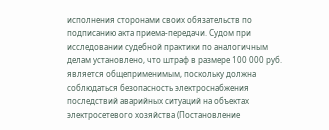исполнения сторонами своих обязательств по подписанию акта приема-передачи. Судом при исследовании судебной практики по аналогичным делам установлено, что штраф в размере 100 000 руб. является общеприменимым, поскольку должна соблюдаться безопасность электроснабжения последствий аварийных ситуаций на объектах электросетевого хозяйства (Постановление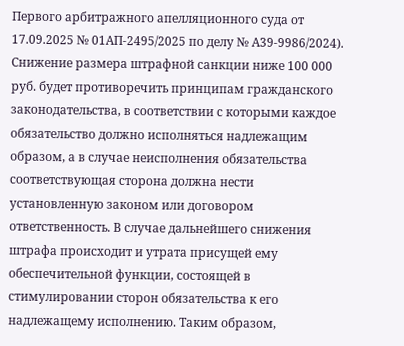Первого арбитражного апелляционного суда от 17.09.2025 № 01АП-2495/2025 по делу № А39-9986/2024). Снижение размера штрафной санкции ниже 100 000 руб. будет противоречить принципам гражданского законодательства, в соответствии с которыми каждое обязательство должно исполняться надлежащим образом, а в случае неисполнения обязательства соответствующая сторона должна нести установленную законом или договором ответственность. В случае дальнейшего снижения штрафа происходит и утрата присущей ему обеспечительной функции, состоящей в стимулировании сторон обязательства к его надлежащему исполнению. Таким образом,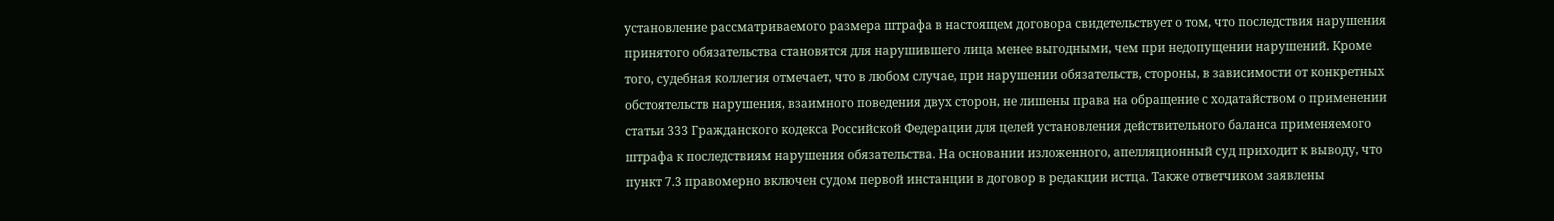установление рассматриваемого размера штрафа в настоящем договора свидетельствует о том, что последствия нарушения принятого обязательства становятся для нарушившего лица менее выгодными, чем при недопущении нарушений. Кроме того, судебная коллегия отмечает, что в любом случае, при нарушении обязательств, стороны, в зависимости от конкретных обстоятельств нарушения, взаимного поведения двух сторон, не лишены права на обращение с ходатайством о применении статьи 333 Гражданского кодекса Российской Федерации для целей установления действительного баланса применяемого штрафа к последствиям нарушения обязательства. На основании изложенного, апелляционный суд приходит к выводу, что пункт 7.3 правомерно включен судом первой инстанции в договор в редакции истца. Также ответчиком заявлены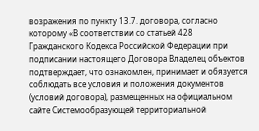возражения по пункту 13.7. договора, согласно которому «В соответствии со статьей 428 Гражданского Кодекса Российской Федерации при подписании настоящего Договора Владелец объектов подтверждает, что ознакомлен, принимает и обязуется соблюдать все условия и положения документов (условий договора), размещенных на официальном сайте Системообразующей территориальной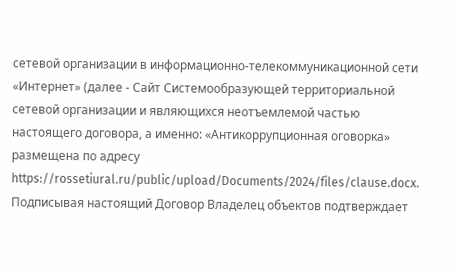сетевой организации в информационно-телекоммуникационной сети «Интернет» (далее - Сайт Системообразующей территориальной сетевой организации и являющихся неотъемлемой частью настоящего договора, а именно: «Антикоррупционная оговорка» размещена по адресу https://rossetiural.ru/public/upload/Documents/2024/files/clause.docx. Подписывая настоящий Договор Владелец объектов подтверждает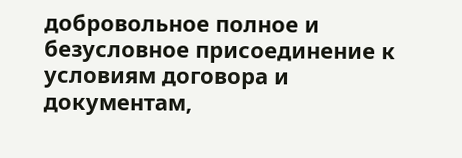добровольное полное и безусловное присоединение к условиям договора и документам,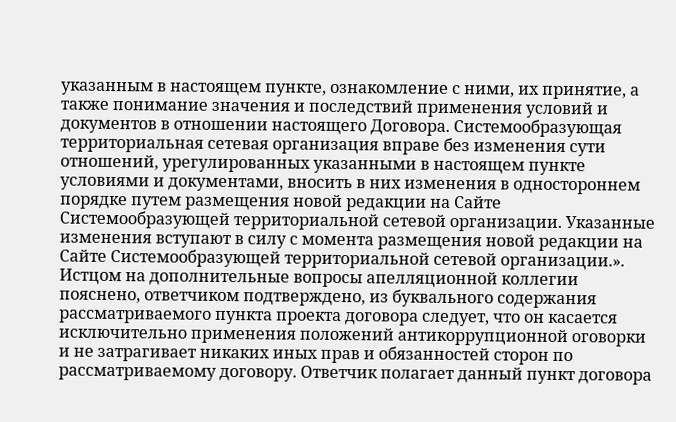указанным в настоящем пункте, ознакомление с ними, их принятие, а также понимание значения и последствий применения условий и документов в отношении настоящего Договора. Системообразующая территориальная сетевая организация вправе без изменения сути отношений, урегулированных указанными в настоящем пункте условиями и документами, вносить в них изменения в одностороннем порядке путем размещения новой редакции на Сайте Системообразующей территориальной сетевой организации. Указанные изменения вступают в силу с момента размещения новой редакции на Сайте Системообразующей территориальной сетевой организации.». Истцом на дополнительные вопросы апелляционной коллегии пояснено, ответчиком подтверждено, из буквального содержания рассматриваемого пункта проекта договора следует, что он касается исключительно применения положений антикоррупционной оговорки и не затрагивает никаких иных прав и обязанностей сторон по рассматриваемому договору. Ответчик полагает данный пункт договора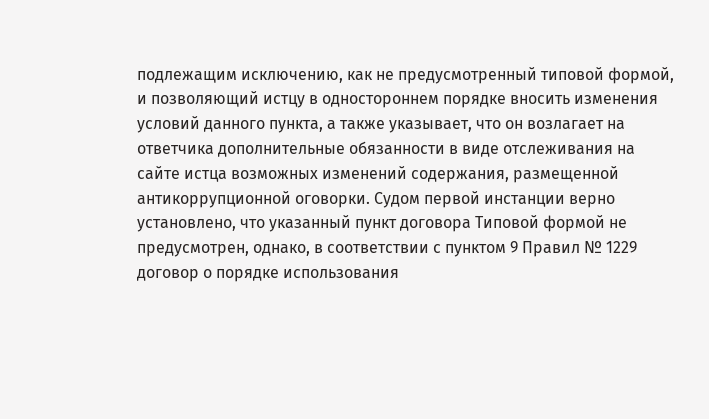подлежащим исключению, как не предусмотренный типовой формой, и позволяющий истцу в одностороннем порядке вносить изменения условий данного пункта, а также указывает, что он возлагает на ответчика дополнительные обязанности в виде отслеживания на сайте истца возможных изменений содержания, размещенной антикоррупционной оговорки. Судом первой инстанции верно установлено, что указанный пункт договора Типовой формой не предусмотрен, однако, в соответствии с пунктом 9 Правил № 1229 договор о порядке использования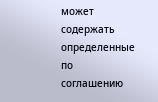может содержать определенные по соглашению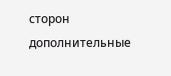сторон дополнительные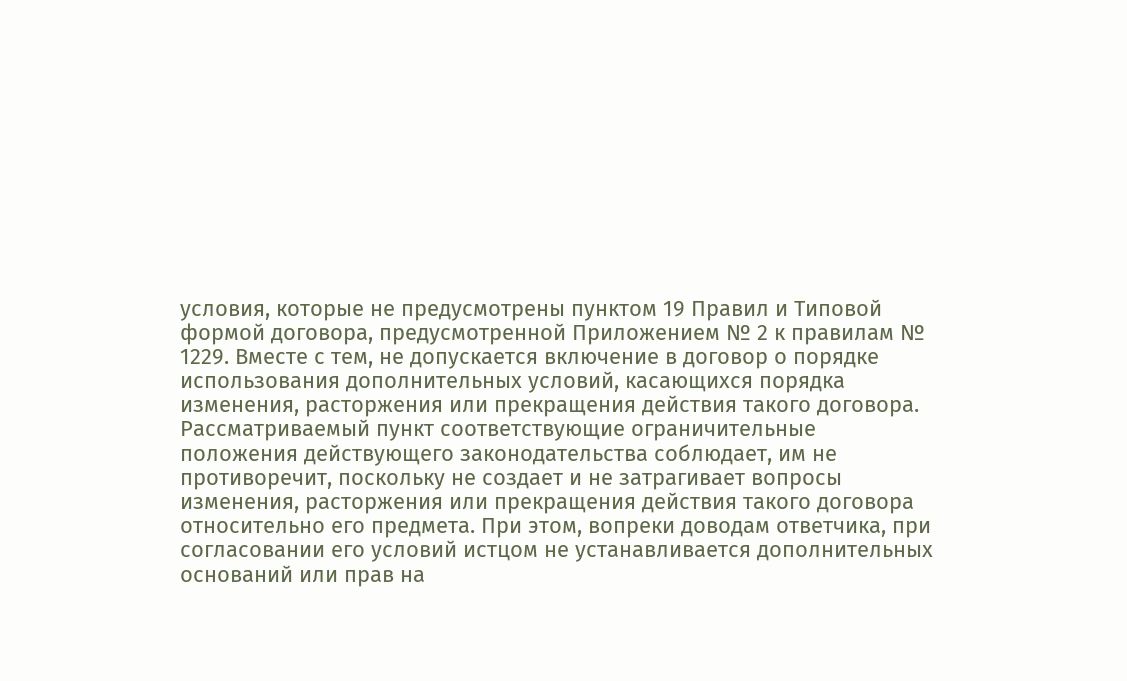условия, которые не предусмотрены пунктом 19 Правил и Типовой формой договора, предусмотренной Приложением № 2 к правилам № 1229. Вместе с тем, не допускается включение в договор о порядке использования дополнительных условий, касающихся порядка изменения, расторжения или прекращения действия такого договора. Рассматриваемый пункт соответствующие ограничительные положения действующего законодательства соблюдает, им не противоречит, поскольку не создает и не затрагивает вопросы изменения, расторжения или прекращения действия такого договора относительно его предмета. При этом, вопреки доводам ответчика, при согласовании его условий истцом не устанавливается дополнительных оснований или прав на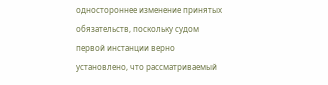одностороннее изменение принятых обязательств, поскольку судом первой инстанции верно установлено, что рассматриваемый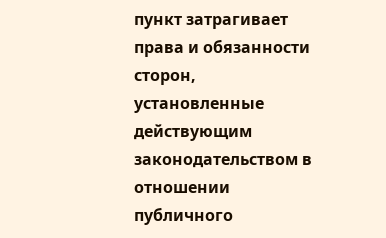пункт затрагивает права и обязанности сторон, установленные действующим законодательством в отношении публичного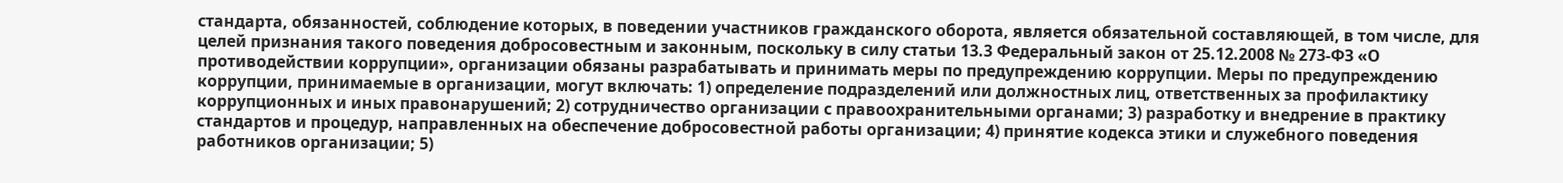стандарта, обязанностей, соблюдение которых, в поведении участников гражданского оборота, является обязательной составляющей, в том числе, для целей признания такого поведения добросовестным и законным, поскольку в силу статьи 13.3 Федеральный закон от 25.12.2008 № 273-ФЗ «О противодействии коррупции», организации обязаны разрабатывать и принимать меры по предупреждению коррупции. Меры по предупреждению коррупции, принимаемые в организации, могут включать: 1) определение подразделений или должностных лиц, ответственных за профилактику коррупционных и иных правонарушений; 2) сотрудничество организации с правоохранительными органами; 3) разработку и внедрение в практику стандартов и процедур, направленных на обеспечение добросовестной работы организации; 4) принятие кодекса этики и служебного поведения работников организации; 5)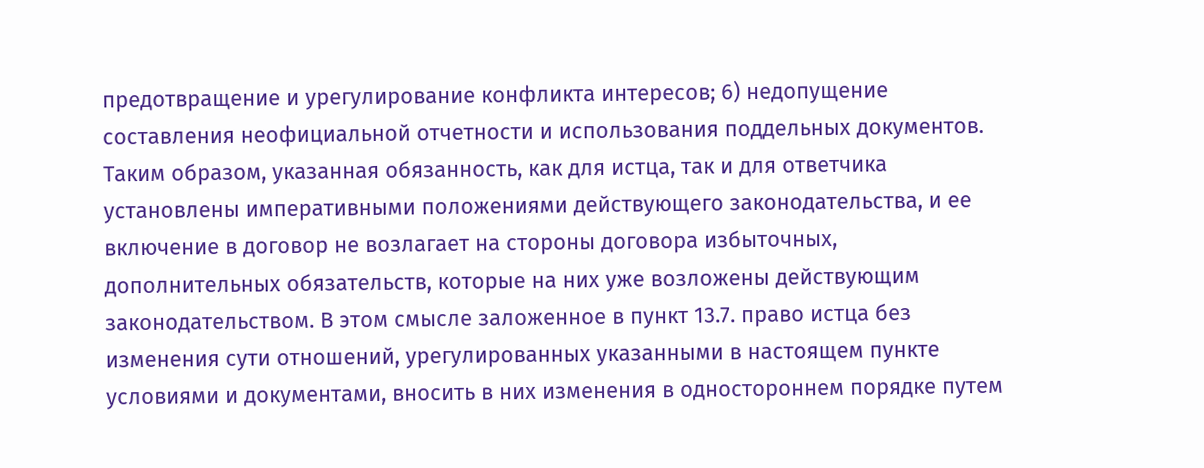предотвращение и урегулирование конфликта интересов; 6) недопущение составления неофициальной отчетности и использования поддельных документов. Таким образом, указанная обязанность, как для истца, так и для ответчика установлены императивными положениями действующего законодательства, и ее включение в договор не возлагает на стороны договора избыточных, дополнительных обязательств, которые на них уже возложены действующим законодательством. В этом смысле заложенное в пункт 13.7. право истца без изменения сути отношений, урегулированных указанными в настоящем пункте условиями и документами, вносить в них изменения в одностороннем порядке путем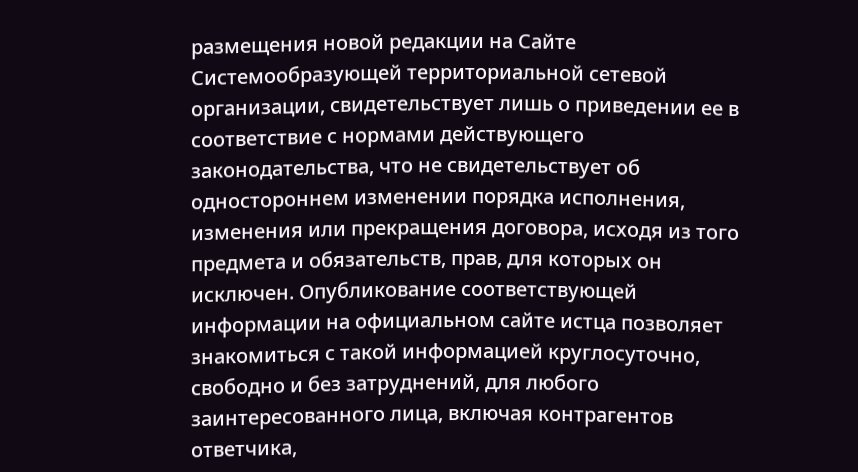размещения новой редакции на Сайте Системообразующей территориальной сетевой организации, свидетельствует лишь о приведении ее в соответствие с нормами действующего законодательства, что не свидетельствует об одностороннем изменении порядка исполнения, изменения или прекращения договора, исходя из того предмета и обязательств, прав, для которых он исключен. Опубликование соответствующей информации на официальном сайте истца позволяет знакомиться с такой информацией круглосуточно, свободно и без затруднений, для любого заинтересованного лица, включая контрагентов ответчика,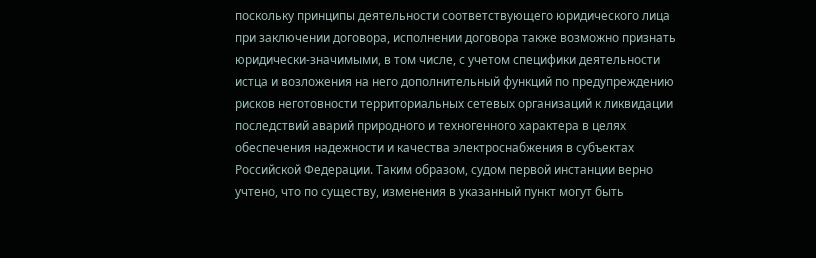поскольку принципы деятельности соответствующего юридического лица при заключении договора, исполнении договора также возможно признать юридически-значимыми, в том числе, с учетом специфики деятельности истца и возложения на него дополнительный функций по предупреждению рисков неготовности территориальных сетевых организаций к ликвидации последствий аварий природного и техногенного характера в целях обеспечения надежности и качества электроснабжения в субъектах Российской Федерации. Таким образом, судом первой инстанции верно учтено, что по существу, изменения в указанный пункт могут быть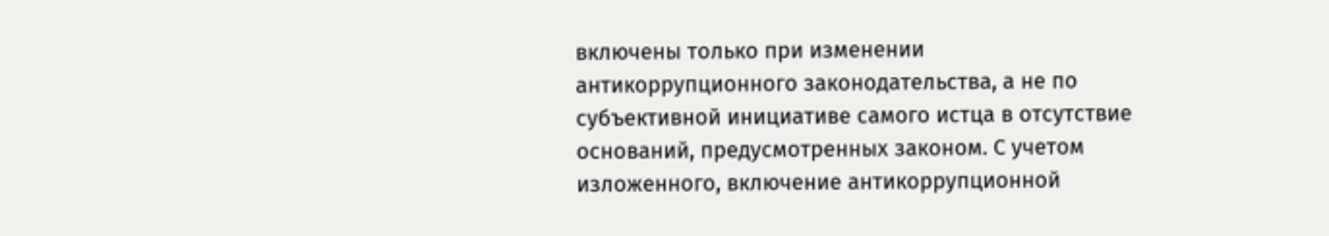включены только при изменении антикоррупционного законодательства, а не по субъективной инициативе самого истца в отсутствие оснований, предусмотренных законом. С учетом изложенного, включение антикоррупционной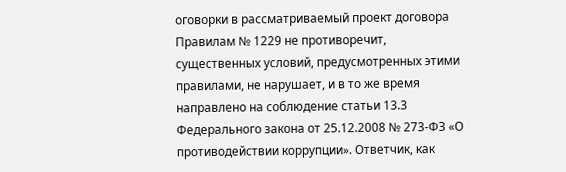оговорки в рассматриваемый проект договора Правилам № 1229 не противоречит, существенных условий, предусмотренных этими правилами, не нарушает, и в то же время направлено на соблюдение статьи 13.3 Федерального закона от 25.12.2008 № 273-ФЗ «О противодействии коррупции». Ответчик, как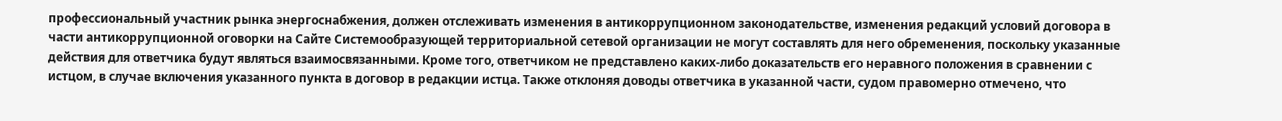профессиональный участник рынка энергоснабжения, должен отслеживать изменения в антикоррупционном законодательстве, изменения редакций условий договора в части антикоррупционной оговорки на Сайте Системообразующей территориальной сетевой организации не могут составлять для него обременения, поскольку указанные действия для ответчика будут являться взаимосвязанными. Кроме того, ответчиком не представлено каких-либо доказательств его неравного положения в сравнении с истцом, в случае включения указанного пункта в договор в редакции истца. Также отклоняя доводы ответчика в указанной части, судом правомерно отмечено, что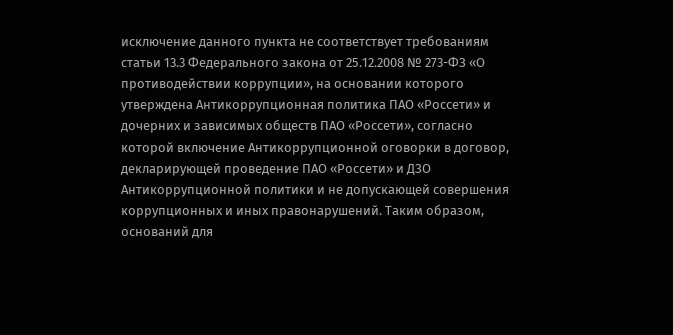исключение данного пункта не соответствует требованиям статьи 13.3 Федерального закона от 25.12.2008 № 273-ФЗ «О противодействии коррупции», на основании которого утверждена Антикоррупционная политика ПАО «Россети» и дочерних и зависимых обществ ПАО «Россети», согласно которой включение Антикоррупционной оговорки в договор, декларирующей проведение ПАО «Россети» и ДЗО Антикоррупционной политики и не допускающей совершения коррупционных и иных правонарушений. Таким образом, оснований для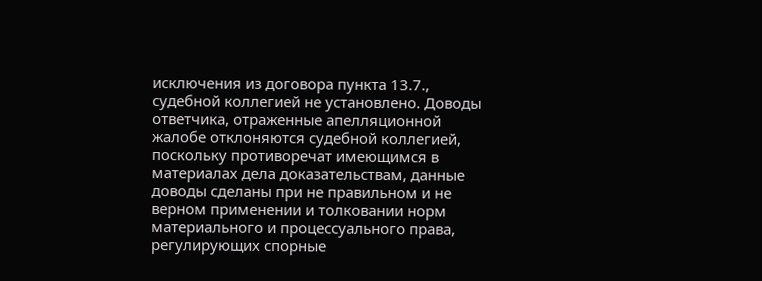исключения из договора пункта 13.7., судебной коллегией не установлено. Доводы ответчика, отраженные апелляционной жалобе отклоняются судебной коллегией, поскольку противоречат имеющимся в материалах дела доказательствам, данные доводы сделаны при не правильном и не верном применении и толковании норм материального и процессуального права, регулирующих спорные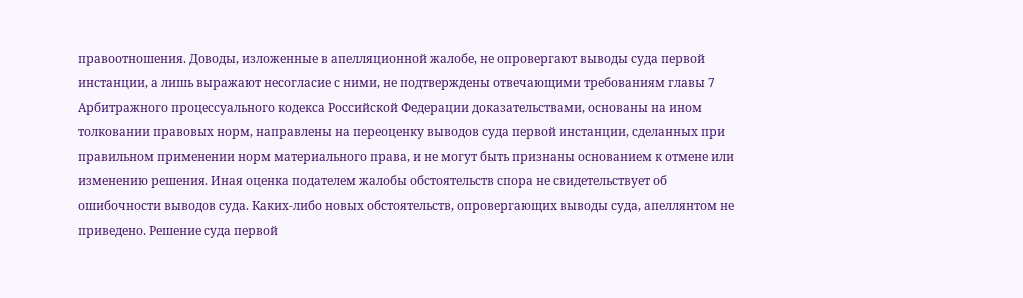правоотношения. Доводы, изложенные в апелляционной жалобе, не опровергают выводы суда первой инстанции, а лишь выражают несогласие с ними, не подтверждены отвечающими требованиям главы 7 Арбитражного процессуального кодекса Российской Федерации доказательствами, основаны на ином толковании правовых норм, направлены на переоценку выводов суда первой инстанции, сделанных при правильном применении норм материального права, и не могут быть признаны основанием к отмене или изменению решения. Иная оценка подателем жалобы обстоятельств спора не свидетельствует об ошибочности выводов суда. Каких-либо новых обстоятельств, опровергающих выводы суда, апеллянтом не приведено. Решение суда первой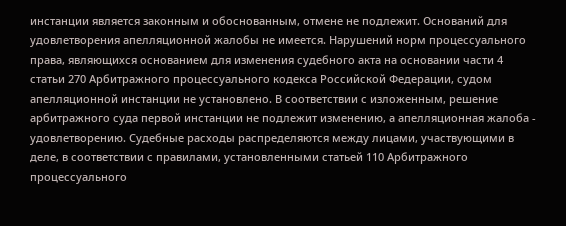инстанции является законным и обоснованным, отмене не подлежит. Оснований для удовлетворения апелляционной жалобы не имеется. Нарушений норм процессуального права, являющихся основанием для изменения судебного акта на основании части 4 статьи 270 Арбитражного процессуального кодекса Российской Федерации, судом апелляционной инстанции не установлено. В соответствии с изложенным, решение арбитражного суда первой инстанции не подлежит изменению, а апелляционная жалоба - удовлетворению. Судебные расходы распределяются между лицами, участвующими в деле, в соответствии с правилами, установленными статьей 110 Арбитражного процессуального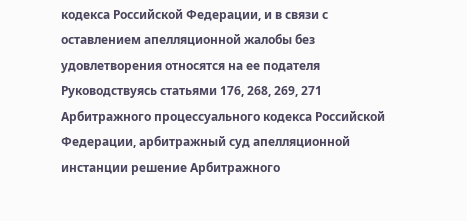кодекса Российской Федерации, и в связи с оставлением апелляционной жалобы без удовлетворения относятся на ее подателя Руководствуясь статьями 176, 268, 269, 271 Арбитражного процессуального кодекса Российской Федерации, арбитражный суд апелляционной инстанции решение Арбитражного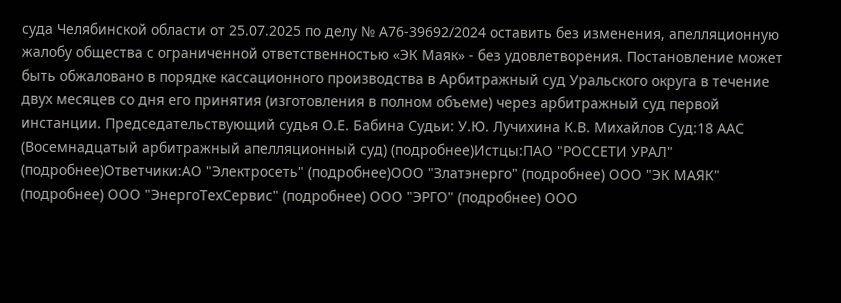суда Челябинской области от 25.07.2025 по делу № А76-39692/2024 оставить без изменения, апелляционную жалобу общества с ограниченной ответственностью «ЭК Маяк» - без удовлетворения. Постановление может быть обжаловано в порядке кассационного производства в Арбитражный суд Уральского округа в течение двух месяцев со дня его принятия (изготовления в полном объеме) через арбитражный суд первой инстанции. Председательствующий судья О.Е. Бабина Судьи: У.Ю. Лучихина К.В. Михайлов Суд:18 ААС (Восемнадцатый арбитражный апелляционный суд) (подробнее)Истцы:ПАО "РОССЕТИ УРАЛ" (подробнее)Ответчики:АО "Электросеть" (подробнее)ООО "Златэнерго" (подробнее) ООО "ЭК МАЯК" (подробнее) ООО "ЭнергоТехСервис" (подробнее) ООО "ЭРГО" (подробнее) ООО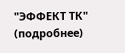"ЭФФЕКТ ТК" (подробнее)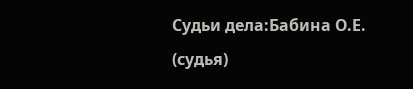Судьи дела:Бабина О.Е. (судья)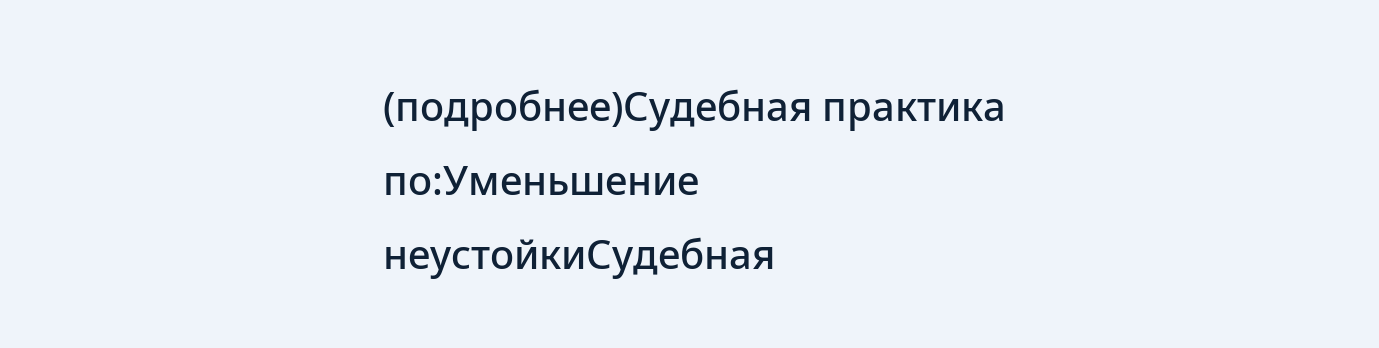(подробнее)Судебная практика по:Уменьшение неустойкиСудебная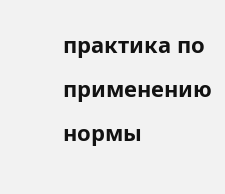практика по применению нормы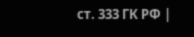ст. 333 ГК РФ |